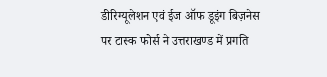डीरिग्यूलेशन एवं ईज ऑफ डूइंग बिज़नेस पर टास्क फोर्स ने उत्तराखण्ड में प्रगति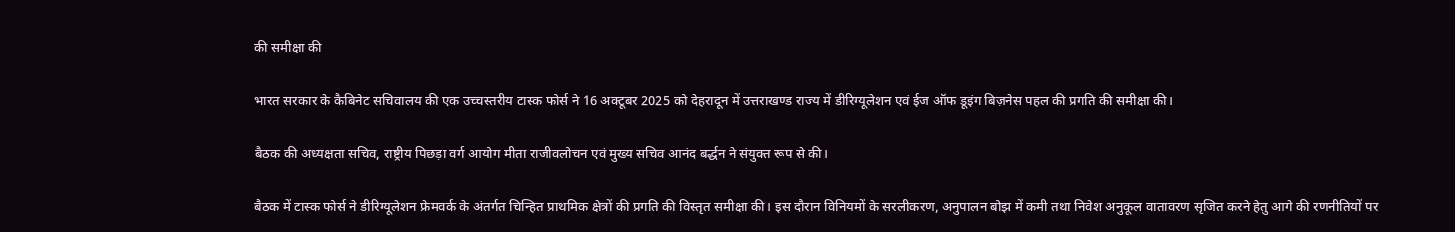की समीक्षा की

भारत सरकार के कैबिनेट सचिवालय की एक उच्चस्तरीय टास्क फोर्स ने 16 अक्टूबर 2025 को देहरादून में उत्तराखण्ड राज्य में डीरिग्यूलेशन एवं ईज ऑफ डूइंग बिज़नेस पहल की प्रगति की समीक्षा की।

बैठक की अध्यक्षता सचिव, राष्ट्रीय पिछड़ा वर्ग आयोग मीता राजीवलोचन एवं मुख्य सचिव आनंद बर्द्धन ने संयुक्त रूप से की।

बैठक में टास्क फोर्स ने डीरिग्यूलेशन फ्रेमवर्क के अंतर्गत चिन्हित प्राथमिक क्षेत्रों की प्रगति की विस्तृत समीक्षा की। इस दौरान विनियमों के सरलीकरण, अनुपालन बोझ में कमी तथा निवेश अनुकूल वातावरण सृजित करने हेतु आगे की रणनीतियों पर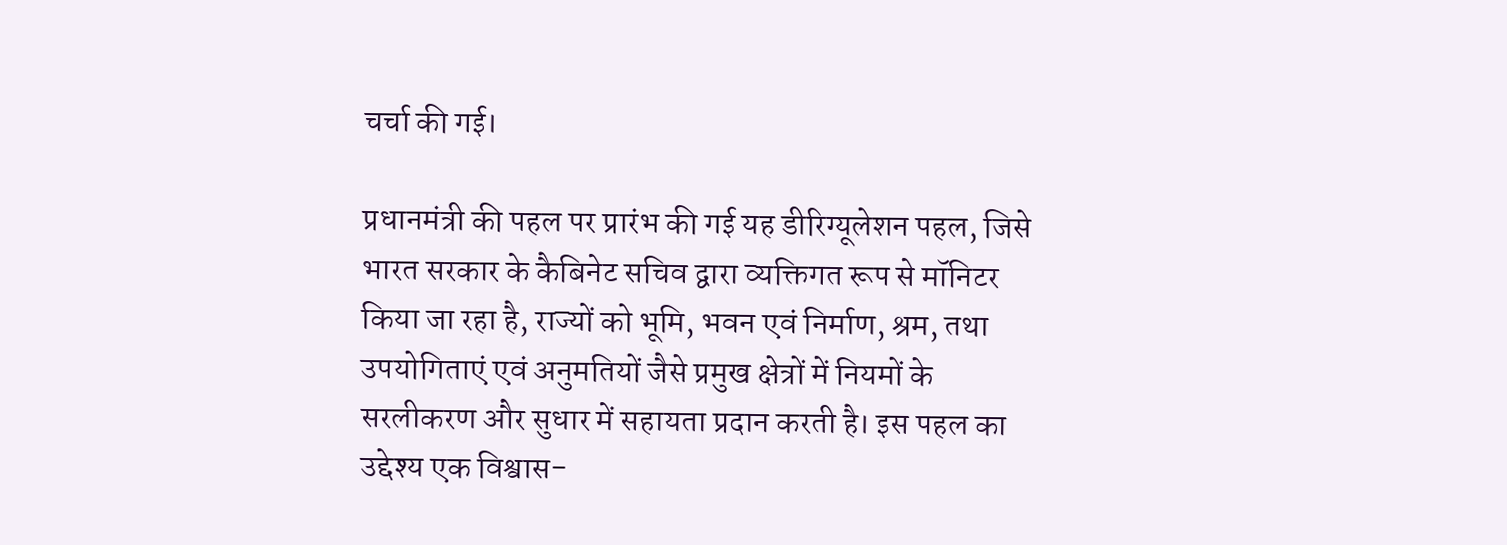चर्चा की गई।

प्रधानमंत्री की पहल पर प्रारंभ की गई यह डीरिग्यूलेशन पहल, जिसे भारत सरकार के कैबिनेट सचिव द्वारा व्यक्तिगत रूप से मॉनिटर किया जा रहा है, राज्यों को भूमि, भवन एवं निर्माण, श्रम, तथा उपयोगिताएं एवं अनुमतियों जैसे प्रमुख क्षेत्रों में नियमों के सरलीकरण और सुधार में सहायता प्रदान करती है। इस पहल का उद्देश्य एक विश्वास-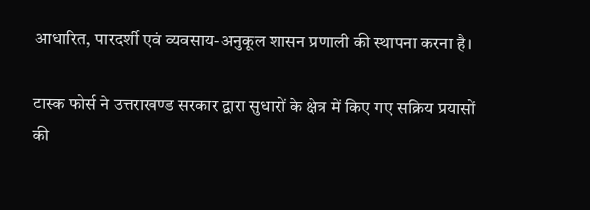आधारित, पारदर्शी एवं व्यवसाय-अनुकूल शासन प्रणाली की स्थापना करना है।

टास्क फोर्स ने उत्तराखण्ड सरकार द्वारा सुधारों के क्षेत्र में किए गए सक्रिय प्रयासों की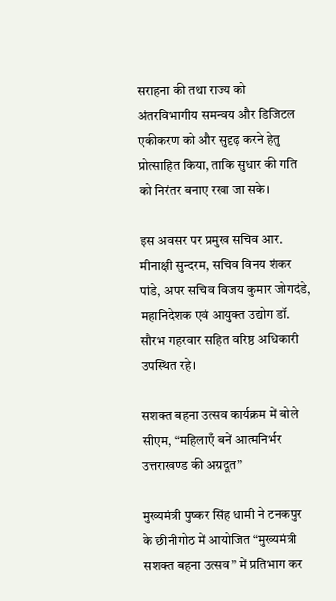सराहना की तथा राज्य को अंतरविभागीय समन्वय और डिजिटल एकीकरण को और सुदृढ़ करने हेतु प्रोत्साहित किया, ताकि सुधार की गति को निरंतर बनाए रखा जा सके।

इस अवसर पर प्रमुख सचिव आर. मीनाक्षी सुन्दरम, सचिव विनय शंकर पांडे, अपर सचिव विजय कुमार जोगदंडे, महानिदेशक एवं आयुक्त उद्योग डॉ. सौरभ गहरवार सहित वरिष्ठ अधिकारी उपस्थित रहे।

सशक्त बहना उत्सव कार्यक्रम में बोले सीएम, “महिलाएँ बनें आत्मनिर्भर उत्तराखण्ड की अग्रदूत”

मुख्यमंत्री पुष्कर सिंह धामी ने टनकपुर के छीनीगोठ में आयोजित “मुख्यमंत्री सशक्त बहना उत्सव” में प्रतिभाग कर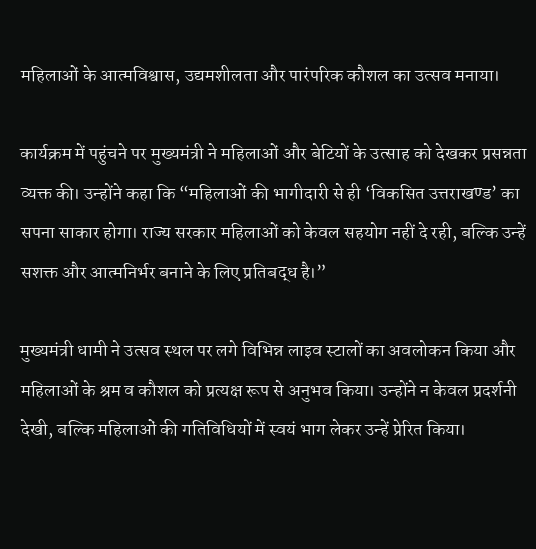महिलाओं के आत्मविश्वास, उद्यमशीलता और पारंपरिक कौशल का उत्सव मनाया।

कार्यक्रम में पहुंचने पर मुख्यमंत्री ने महिलाओं और बेटियों के उत्साह को देखकर प्रसन्नता व्यक्त की। उन्होंने कहा कि “महिलाओं की भागीदारी से ही ‘विकसित उत्तराखण्ड’ का सपना साकार होगा। राज्य सरकार महिलाओं को केवल सहयोग नहीं दे रही, बल्कि उन्हें सशक्त और आत्मनिर्भर बनाने के लिए प्रतिबद्ध है।”

मुख्यमंत्री धामी ने उत्सव स्थल पर लगे विभिन्न लाइव स्टालों का अवलोकन किया और महिलाओं के श्रम व कौशल को प्रत्यक्ष रूप से अनुभव किया। उन्होंने न केवल प्रदर्शनी देखी, बल्कि महिलाओं की गतिविधियों में स्वयं भाग लेकर उन्हें प्रेरित किया।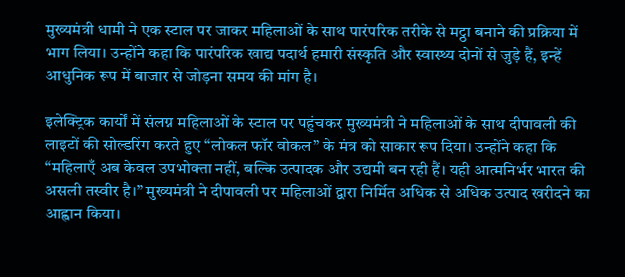मुख्यमंत्री धामी ने एक स्टाल पर जाकर महिलाओं के साथ पारंपरिक तरीके से मट्ठा बनाने की प्रक्रिया में भाग लिया। उन्होंने कहा कि पारंपरिक खाद्य पदार्थ हमारी संस्कृति और स्वास्थ्य दोनों से जुड़े हैं, इन्हें आधुनिक रूप में बाजार से जोड़ना समय की मांग है।

इलेक्ट्रिक कार्यों में संलग्न महिलाओं के स्टाल पर पहुंचकर मुख्यमंत्री ने महिलाओं के साथ दीपावली की लाइटों की सोल्डरिंग करते हुए “लोकल फॉर वोकल” के मंत्र को साकार रूप दिया। उन्होंने कहा कि “महिलाएँ अब केवल उपभोक्ता नहीं, बल्कि उत्पादक और उद्यमी बन रही हैं। यही आत्मनिर्भर भारत की असली तस्वीर है।” मुख्यमंत्री ने दीपावली पर महिलाओं द्वारा निर्मित अधिक से अधिक उत्पाद खरीदने का आह्वान किया।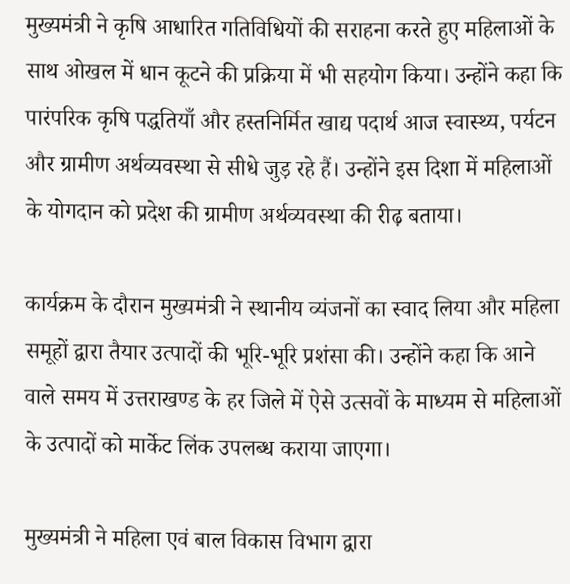मुख्यमंत्री ने कृषि आधारित गतिविधियों की सराहना करते हुए महिलाओं के साथ ओखल में धान कूटने की प्रक्रिया में भी सहयोग किया। उन्होंने कहा कि पारंपरिक कृषि पद्धतियाँ और हस्तनिर्मित खाद्य पदार्थ आज स्वास्थ्य, पर्यटन और ग्रामीण अर्थव्यवस्था से सीधे जुड़ रहे हैं। उन्होंने इस दिशा में महिलाओं के योगदान को प्रदेश की ग्रामीण अर्थव्यवस्था की रीढ़ बताया।

कार्यक्रम के दौरान मुख्यमंत्री ने स्थानीय व्यंजनों का स्वाद लिया और महिला समूहों द्वारा तैयार उत्पादों की भूरि-भूरि प्रशंसा की। उन्होंने कहा कि आने वाले समय में उत्तराखण्ड के हर जिले में ऐसे उत्सवों के माध्यम से महिलाओं के उत्पादों को मार्केट लिंक उपलब्ध कराया जाएगा।

मुख्यमंत्री ने महिला एवं बाल विकास विभाग द्वारा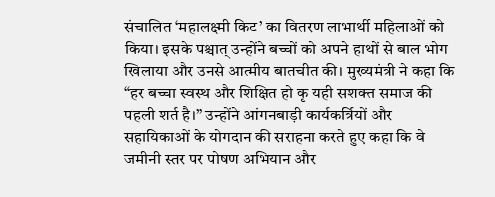संचालित ‘महालक्ष्मी किट’ का वितरण लाभार्थी महिलाओं को किया। इसके पश्चात् उन्होंने बच्चों को अपने हाथों से बाल भोग खिलाया और उनसे आत्मीय बातचीत की। मुख्यमंत्री ने कहा कि “हर बच्चा स्वस्थ और शिक्षित हो कृ यही सशक्त समाज की पहली शर्त है।” उन्होंने आंगनबाड़ी कार्यकर्त्रियों और सहायिकाओं के योगदान की सराहना करते हुए कहा कि वे जमीनी स्तर पर पोषण अभियान और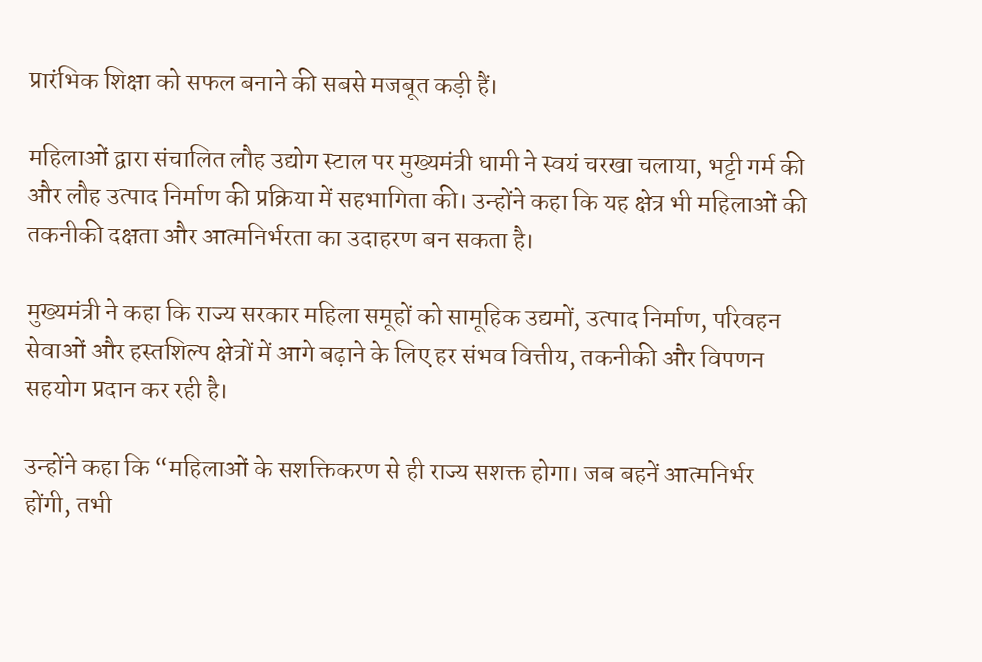प्रारंभिक शिक्षा को सफल बनाने की सबसे मजबूत कड़ी हैं।

महिलाओं द्वारा संचालित लौह उद्योग स्टाल पर मुख्यमंत्री धामी ने स्वयं चरखा चलाया, भट्टी गर्म की और लौह उत्पाद निर्माण की प्रक्रिया में सहभागिता की। उन्होंने कहा कि यह क्षेत्र भी महिलाओं की तकनीकी दक्षता और आत्मनिर्भरता का उदाहरण बन सकता है।

मुख्यमंत्री ने कहा कि राज्य सरकार महिला समूहों को सामूहिक उद्यमों, उत्पाद निर्माण, परिवहन सेवाओं और हस्तशिल्प क्षेत्रों में आगे बढ़ाने के लिए हर संभव वित्तीय, तकनीकी और विपणन सहयोग प्रदान कर रही है।

उन्होंने कहा कि “महिलाओं के सशक्तिकरण से ही राज्य सशक्त होगा। जब बहनें आत्मनिर्भर होंगी, तभी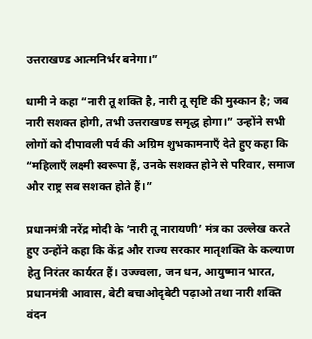उत्तराखण्ड आत्मनिर्भर बनेगा।”

धामी ने कहा “नारी तू शक्ति है, नारी तू सृष्टि की मुस्कान है; जब नारी सशक्त होगी, तभी उत्तराखण्ड समृद्ध होगा।” उन्होंने सभी लोगों को दीपावली पर्व की अग्रिम शुभकामनाएँ देते हुए कहा कि “महिलाएँ लक्ष्मी स्वरूपा हैं, उनके सशक्त होने से परिवार, समाज और राष्ट्र सब सशक्त होते हैं।”

प्रधानमंत्री नरेंद्र मोदी के ‘नारी तू नारायणी’ मंत्र का उल्लेख करते हुए उन्होंने कहा कि केंद्र और राज्य सरकार मातृशक्ति के कल्याण हेतु निरंतर कार्यरत हैं। उज्ज्वला, जन धन, आयुष्मान भारत, प्रधानमंत्री आवास, बेटी बचाओदृबेटी पढ़ाओ तथा नारी शक्ति वंदन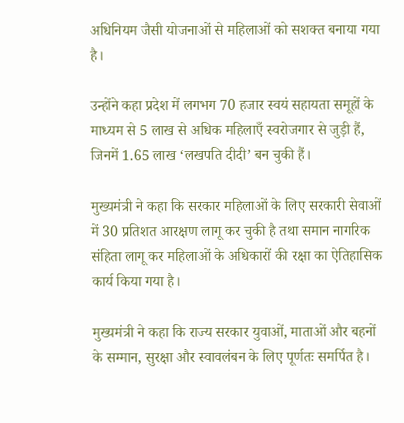अधिनियम जैसी योजनाओं से महिलाओं को सशक्त बनाया गया है।

उन्होंने कहा प्रदेश में लगभग 70 हजार स्वयं सहायता समूहों के माध्यम से 5 लाख से अधिक महिलाएँ स्वरोजगार से जुड़ी हैं, जिनमें 1.65 लाख ‘लखपति दीदी’ बन चुकी हैं।

मुख्यमंत्री ने कहा कि सरकार महिलाओं के लिए सरकारी सेवाओं में 30 प्रतिशत आरक्षण लागू कर चुकी है तथा समान नागरिक संहिता लागू कर महिलाओं के अधिकारों की रक्षा का ऐतिहासिक कार्य किया गया है।

मुख्यमंत्री ने कहा कि राज्य सरकार युवाओं, माताओं और बहनों के सम्मान, सुरक्षा और स्वावलंबन के लिए पूर्णतः समर्पित है।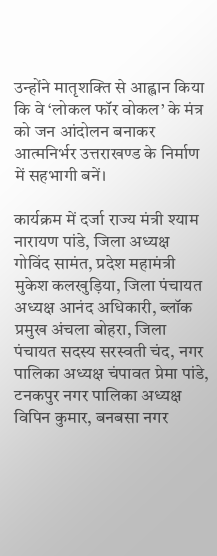उन्होंने मातृशक्ति से आह्वान किया कि वे ‘लोकल फॉर वोकल’ के मंत्र को जन आंदोलन बनाकर आत्मनिर्भर उत्तराखण्ड के निर्माण में सहभागी बनें।

कार्यक्रम में दर्जा राज्य मंत्री श्याम नारायण पांडे, जिला अध्यक्ष गोविंद सामंत, प्रदेश महामंत्री मुकेश कलखुड़िया, जिला पंचायत अध्यक्ष आनंद अधिकारी, ब्लॉक प्रमुख अंचला बोहरा, जिला पंचायत सदस्य सरस्वती चंद, नगर पालिका अध्यक्ष चंपावत प्रेमा पांडे, टनकपुर नगर पालिका अध्यक्ष विपिन कुमार, बनबसा नगर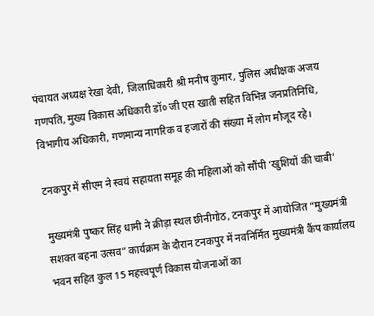पंचायत अध्यक्ष रेखा देवी, जिलाधिकारी श्री मनीष कुमार, पुलिस अधीक्षक अजय गणपति, मुख्य विकास अधिकारी डॉ० जी एस खाती सहित विभिन्न जनप्रतिनिधि, विभागीय अधिकारी, गणमान्य नागरिक व हजारों की संख्या में लोग मौजूद रहे।

टनकपुर में सीएम ने स्वयं सहायता समूह की महिलाओं को सौंपी ‘खुशियों की चाबी’

मुख्यमंत्री पुष्कर सिंह धामी ने क्रीड़ा स्थल छीनीगोठ, टनकपुर में आयोजित “मुख्यमंत्री सशक्त बहना उत्सव” कार्यक्रम के दौरान टनकपुर में नवनिर्मित मुख्यमंत्री कैंप कार्यालय भवन सहित कुल 15 महत्त्वपूर्ण विकास योजनाओं का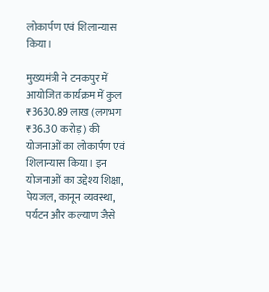लोकार्पण एवं शिलान्यास किया।

मुख्यमंत्री ने टनकपुर में आयोजित कार्यक्रम में कुल ₹3630.89 लाख (लगभग ₹36.30 करोड़) की योजनाओं का लोकार्पण एवं शिलान्यास किया। इन योजनाओं का उद्देश्य शिक्षा, पेयजल, कानून व्यवस्था, पर्यटन और कल्याण जैसे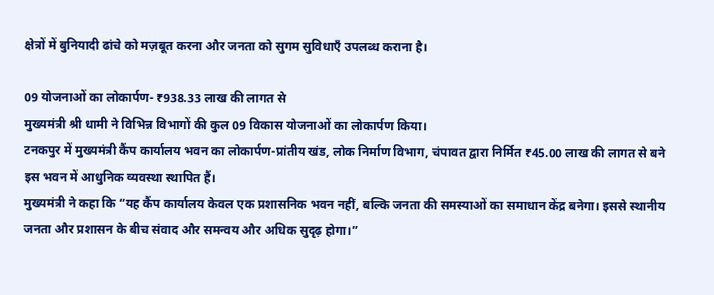क्षेत्रों में बुनियादी ढांचे को मज़बूत करना और जनता को सुगम सुविधाएँ उपलब्ध कराना है।

09 योजनाओं का लोकार्पण- ₹938.33 लाख की लागत से
मुख्यमंत्री श्री धामी ने विभिन्न विभागों की कुल 09 विकास योजनाओं का लोकार्पण किया।
टनकपुर में मुख्यमंत्री कैंप कार्यालय भवन का लोकार्पण-प्रांतीय खंड, लोक निर्माण विभाग, चंपावत द्वारा निर्मित ₹45.00 लाख की लागत से बने इस भवन में आधुनिक व्यवस्था स्थापित हैं।
मुख्यमंत्री ने कहा कि “यह कैंप कार्यालय केवल एक प्रशासनिक भवन नहीं, बल्कि जनता की समस्याओं का समाधान केंद्र बनेगा। इससे स्थानीय जनता और प्रशासन के बीच संवाद और समन्वय और अधिक सुदृढ़ होगा।”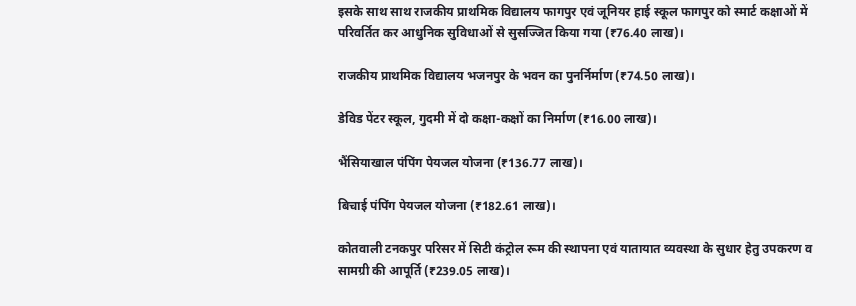इसके साथ साथ राजकीय प्राथमिक विद्यालय फागपुर एवं जूनियर हाई स्कूल फागपुर को स्मार्ट कक्षाओं में परिवर्तित कर आधुनिक सुविधाओं से सुसज्जित किया गया (₹76.40 लाख)।

राजकीय प्राथमिक विद्यालय भजनपुर के भवन का पुनर्निर्माण (₹74.50 लाख)।

डेविड पेंटर स्कूल, गुदमी में दो कक्षा-कक्षों का निर्माण (₹16.00 लाख)।

भैंसियाखाल पंपिंग पेयजल योजना (₹136.77 लाख)।

बिचाई पंपिंग पेयजल योजना (₹182.61 लाख)।

कोतवाली टनकपुर परिसर में सिटी कंट्रोल रूम की स्थापना एवं यातायात व्यवस्था के सुधार हेतु उपकरण व सामग्री की आपूर्ति (₹239.05 लाख)।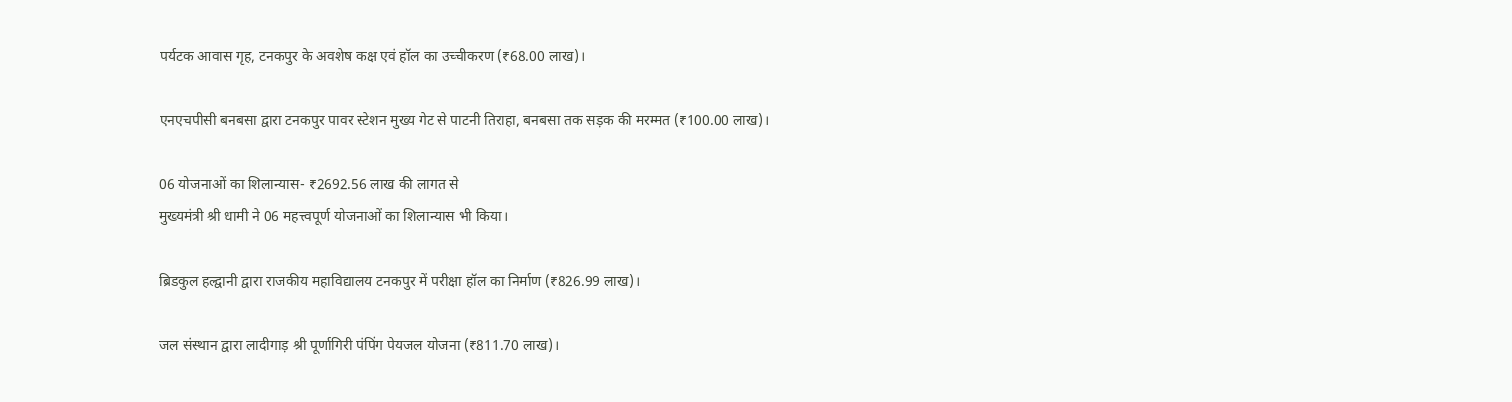पर्यटक आवास गृह, टनकपुर के अवशेष कक्ष एवं हॉल का उच्चीकरण (₹68.00 लाख)।

एनएचपीसी बनबसा द्वारा टनकपुर पावर स्टेशन मुख्य गेट से पाटनी तिराहा, बनबसा तक सड़क की मरम्मत (₹100.00 लाख)।

06 योजनाओं का शिलान्यास- ₹2692.56 लाख की लागत से
मुख्यमंत्री श्री धामी ने 06 महत्त्वपूर्ण योजनाओं का शिलान्यास भी किया।

ब्रिडकुल हल्द्वानी द्वारा राजकीय महाविद्यालय टनकपुर में परीक्षा हॉल का निर्माण (₹826.99 लाख)।

जल संस्थान द्वारा लादीगाड़ श्री पूर्णागिरी पंपिंग पेयजल योजना (₹811.70 लाख)।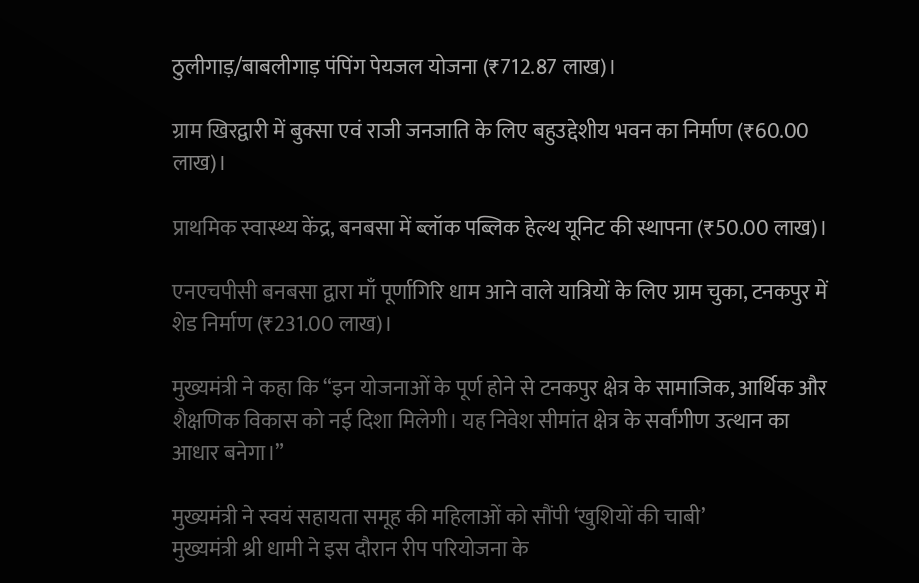ठुलीगाड़/बाबलीगाड़ पंपिंग पेयजल योजना (₹712.87 लाख)।

ग्राम खिरद्वारी में बुक्सा एवं राजी जनजाति के लिए बहुउद्देशीय भवन का निर्माण (₹60.00 लाख)।

प्राथमिक स्वास्थ्य केंद्र, बनबसा में ब्लॉक पब्लिक हेल्थ यूनिट की स्थापना (₹50.00 लाख)।

एनएचपीसी बनबसा द्वारा माँ पूर्णागिरि धाम आने वाले यात्रियों के लिए ग्राम चुका, टनकपुर में शेड निर्माण (₹231.00 लाख)।

मुख्यमंत्री ने कहा कि “इन योजनाओं के पूर्ण होने से टनकपुर क्षेत्र के सामाजिक, आर्थिक और शैक्षणिक विकास को नई दिशा मिलेगी। यह निवेश सीमांत क्षेत्र के सर्वांगीण उत्थान का आधार बनेगा।”

मुख्यमंत्री ने स्वयं सहायता समूह की महिलाओं को सौंपी ‘खुशियों की चाबी’
मुख्यमंत्री श्री धामी ने इस दौरान रीप परियोजना के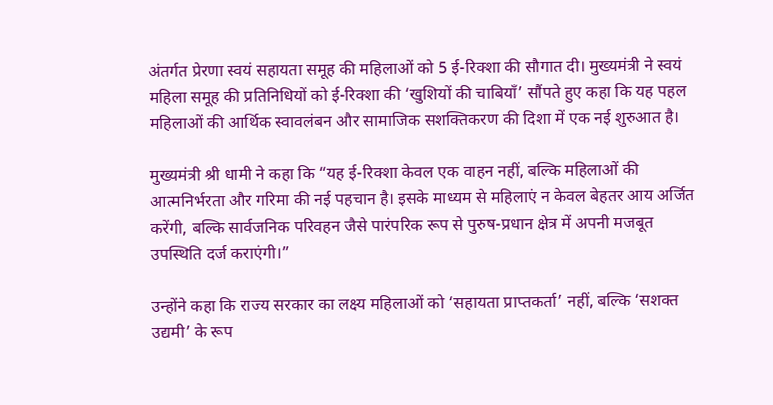अंतर्गत प्रेरणा स्वयं सहायता समूह की महिलाओं को 5 ई-रिक्शा की सौगात दी। मुख्यमंत्री ने स्वयं महिला समूह की प्रतिनिधियों को ई-रिक्शा की ‘खुशियों की चाबियाँ’ सौंपते हुए कहा कि यह पहल महिलाओं की आर्थिक स्वावलंबन और सामाजिक सशक्तिकरण की दिशा में एक नई शुरुआत है।

मुख्यमंत्री श्री धामी ने कहा कि “यह ई-रिक्शा केवल एक वाहन नहीं, बल्कि महिलाओं की आत्मनिर्भरता और गरिमा की नई पहचान है। इसके माध्यम से महिलाएं न केवल बेहतर आय अर्जित करेंगी, बल्कि सार्वजनिक परिवहन जैसे पारंपरिक रूप से पुरुष-प्रधान क्षेत्र में अपनी मजबूत उपस्थिति दर्ज कराएंगी।”

उन्होंने कहा कि राज्य सरकार का लक्ष्य महिलाओं को ‘सहायता प्राप्तकर्ता’ नहीं, बल्कि ‘सशक्त उद्यमी’ के रूप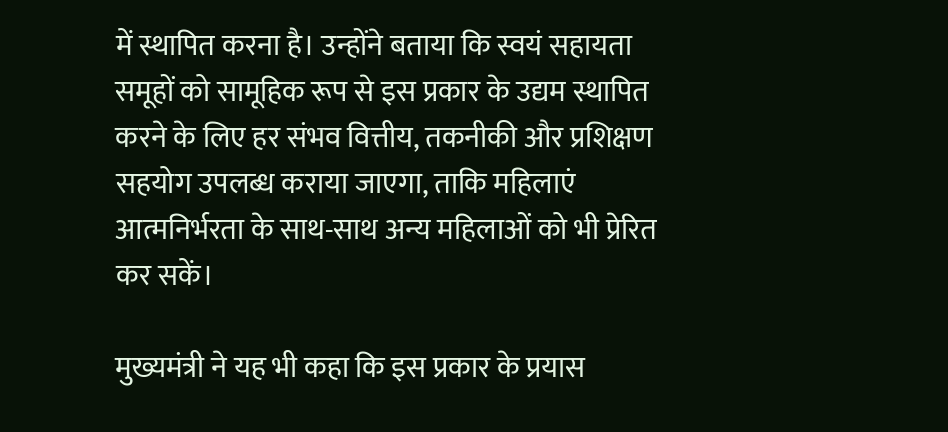में स्थापित करना है। उन्होंने बताया कि स्वयं सहायता समूहों को सामूहिक रूप से इस प्रकार के उद्यम स्थापित करने के लिए हर संभव वित्तीय, तकनीकी और प्रशिक्षण सहयोग उपलब्ध कराया जाएगा, ताकि महिलाएं आत्मनिर्भरता के साथ-साथ अन्य महिलाओं को भी प्रेरित कर सकें।

मुख्यमंत्री ने यह भी कहा कि इस प्रकार के प्रयास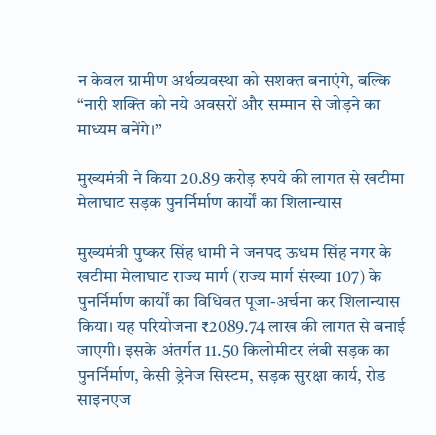न केवल ग्रामीण अर्थव्यवस्था को सशक्त बनाएंगे, बल्कि “नारी शक्ति को नये अवसरों और सम्मान से जोड़ने का माध्यम बनेंगे।”

मुख्यमंत्री ने किया 20.89 करोड़ रुपये की लागत से खटीमा मेलाघाट सड़क पुनर्निर्माण कार्यों का शिलान्यास

मुख्यमंत्री पुष्कर सिंह धामी ने जनपद ऊधम सिंह नगर के खटीमा मेलाघाट राज्य मार्ग (राज्य मार्ग संख्या 107) के पुनर्निर्माण कार्यों का विधिवत पूजा-अर्चना कर शिलान्यास किया। यह परियोजना ₹2089.74 लाख की लागत से बनाई जाएगी। इसके अंतर्गत 11.50 किलोमीटर लंबी सड़क का पुनर्निर्माण, केसी ड्रेनेज सिस्टम, सड़क सुरक्षा कार्य, रोड साइनएज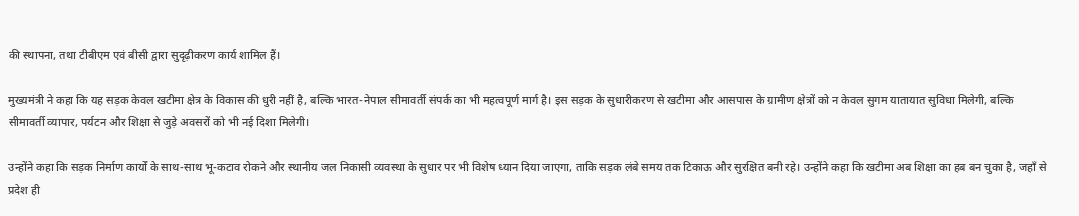की स्थापना, तथा टीबीएम एवं बीसी द्वारा सुदृढ़ीकरण कार्य शामिल हैं।

मुख्यमंत्री ने कहा कि यह सड़क केवल खटीमा क्षेत्र के विकास की धुरी नहीं है, बल्कि भारत-नेपाल सीमावर्ती संपर्क का भी महत्वपूर्ण मार्ग है। इस सड़क के सुधारीकरण से खटीमा और आसपास के ग्रामीण क्षेत्रों को न केवल सुगम यातायात सुविधा मिलेगी, बल्कि सीमावर्ती व्यापार, पर्यटन और शिक्षा से जुड़े अवसरों को भी नई दिशा मिलेगी।

उन्होंने कहा कि सड़क निर्माण कार्यों के साथ-साथ भू-कटाव रोकने और स्थानीय जल निकासी व्यवस्था के सुधार पर भी विशेष ध्यान दिया जाएगा, ताकि सड़क लंबे समय तक टिकाऊ और सुरक्षित बनी रहे। उन्होंने कहा कि खटीमा अब शिक्षा का हब बन चुका है, जहाँ से प्रदेश ही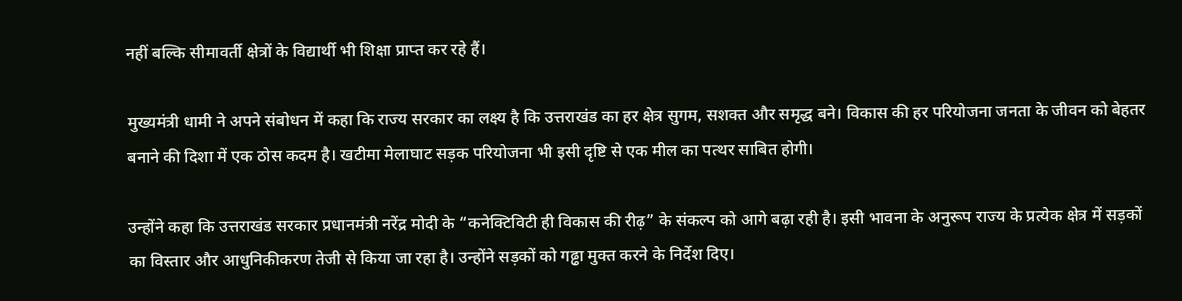नहीं बल्कि सीमावर्ती क्षेत्रों के विद्यार्थी भी शिक्षा प्राप्त कर रहे हैं।

मुख्यमंत्री धामी ने अपने संबोधन में कहा कि राज्य सरकार का लक्ष्य है कि उत्तराखंड का हर क्षेत्र सुगम, सशक्त और समृद्ध बने। विकास की हर परियोजना जनता के जीवन को बेहतर बनाने की दिशा में एक ठोस कदम है। खटीमा मेलाघाट सड़क परियोजना भी इसी दृष्टि से एक मील का पत्थर साबित होगी।

उन्होंने कहा कि उत्तराखंड सरकार प्रधानमंत्री नरेंद्र मोदी के “कनेक्टिविटी ही विकास की रीढ़” के संकल्प को आगे बढ़ा रही है। इसी भावना के अनुरूप राज्य के प्रत्येक क्षेत्र में सड़कों का विस्तार और आधुनिकीकरण तेजी से किया जा रहा है। उन्होंने सड़कों को गढ्ढा मुक्त करने के निर्देश दिए।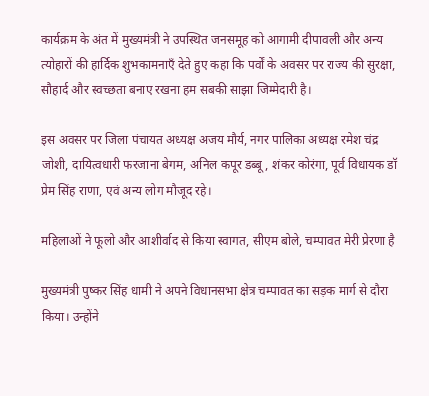कार्यक्रम के अंत में मुख्यमंत्री ने उपस्थित जनसमूह को आगामी दीपावली और अन्य त्योहारों की हार्दिक शुभकामनाएँ देते हुए कहा कि पर्वों के अवसर पर राज्य की सुरक्षा, सौहार्द और स्वच्छता बनाए रखना हम सबकी साझा जिम्मेदारी है।

इस अवसर पर जिला पंचायत अध्यक्ष अजय मौर्य, नगर पालिका अध्यक्ष रमेश चंद्र जोशी, दायित्वधारी फरजाना बेगम, अनिल कपूर डब्बू, शंकर कोरंगा, पूर्व विधायक डॉ प्रेम सिंह राणा, एवं अन्य लोग मौजूद रहे।

महिलाओं ने फूलो और आशीर्वाद से किया स्वागत, सीएम बोले, चम्पावत मेरी प्रेरणा है

मुख्यमंत्री पुष्कर सिंह धामी ने अपने विधानसभा क्षेत्र चम्पावत का सड़क मार्ग से दौरा किया। उन्होंने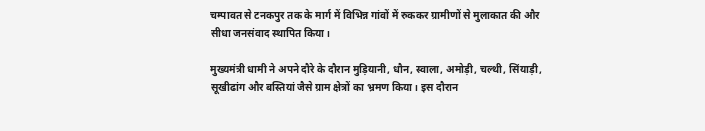चम्पावत से टनकपुर तक के मार्ग में विभिन्न गांवों में रुककर ग्रामीणों से मुलाकात की और सीधा जनसंवाद स्थापित किया।

मुख्यमंत्री धामी ने अपने दौरे के दौरान मुड़ियानी, धौन, स्वाला, अमोड़ी, चल्थी, सिंयाड़ी, सूखीढांग और बस्तियां जैसे ग्राम क्षेत्रों का भ्रमण किया। इस दौरान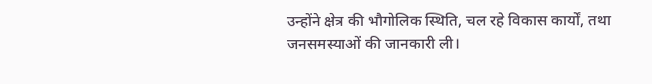उन्होंने क्षेत्र की भौगोलिक स्थिति, चल रहे विकास कार्यों, तथा जनसमस्याओं की जानकारी ली।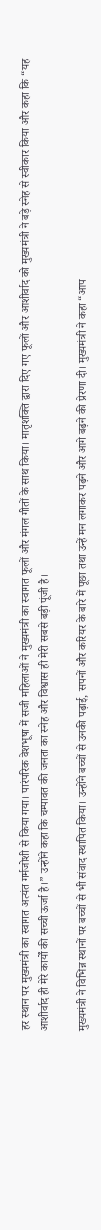हर स्थान पर मुख्यमंत्री का स्वागत अत्यंत गर्मजोशी से किया गया। पारंपरिक वेशभूषा में सजी महिलाओं ने मुख्यमंत्री का स्वागत फूलों और मंगल गीतों के साथ किया। मातृशक्ति द्वारा दिए गए फूलों और आशीर्वाद को मुख्यमंत्री ने बड़े स्नेह से स्वीकार किया और कहा कि “यह आशीर्वाद ही मेरे कार्यों की सच्ची ऊर्जा है।” उन्होंने कहा कि चम्पावत की जनता का स्नेह और विश्वास ही मेरी सबसे बड़ी पूंजी है।

मुख्यमंत्री ने विभिन्न स्थानों पर बच्चों से भी संवाद स्थापित किया। उन्होंने बच्चों से उनकी पढ़ाई, सपनों और करियर के बारे में पूछा तथा उन्हें मन लगाकर पढ़ने और आगे बढ़ने की प्रेरणा दी। मुख्यमंत्री ने कहा “आप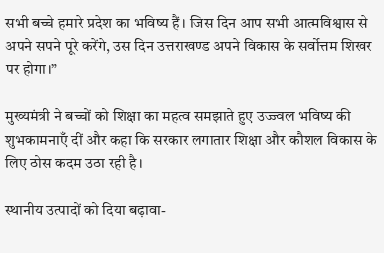सभी बच्चे हमारे प्रदेश का भविष्य हैं। जिस दिन आप सभी आत्मविश्वास से अपने सपने पूरे करेंगे, उस दिन उत्तराखण्ड अपने विकास के सर्वोत्तम शिखर पर होगा।”

मुख्यमंत्री ने बच्चों को शिक्षा का महत्व समझाते हुए उज्ज्वल भविष्य की शुभकामनाएँ दीं और कहा कि सरकार लगातार शिक्षा और कौशल विकास के लिए ठोस कदम उठा रही है।

स्थानीय उत्पादों को दिया बढ़ावा-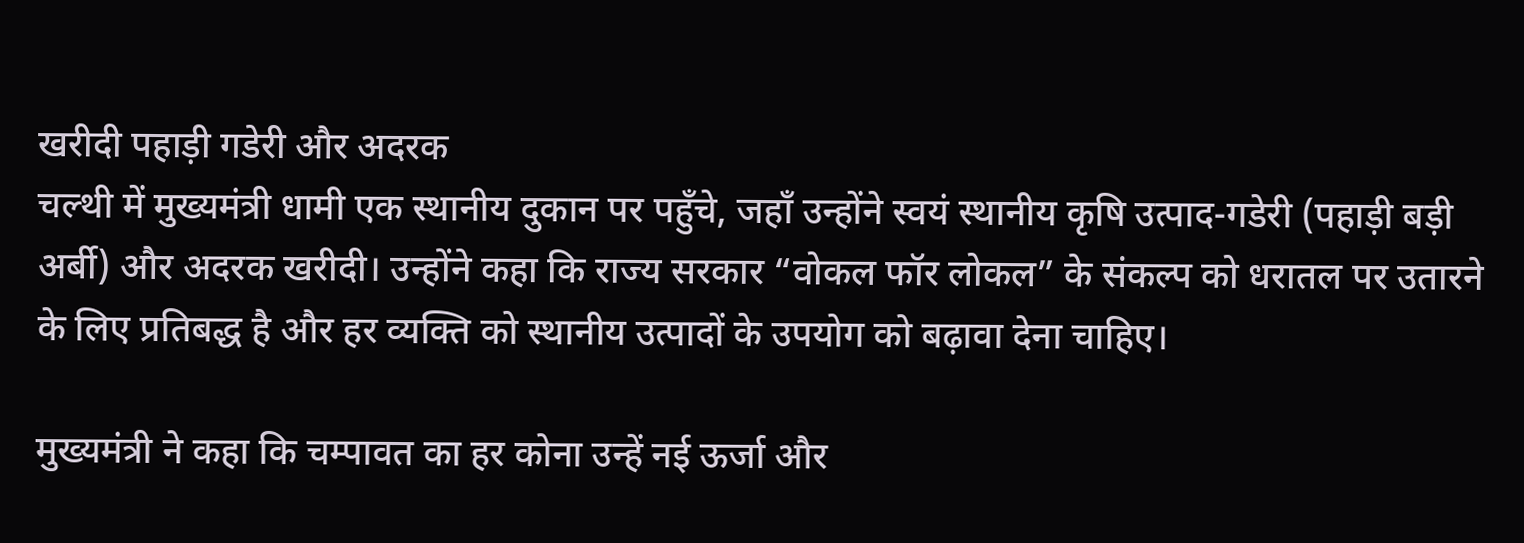खरीदी पहाड़ी गडेरी और अदरक
चल्थी में मुख्यमंत्री धामी एक स्थानीय दुकान पर पहुँचे, जहाँ उन्होंने स्वयं स्थानीय कृषि उत्पाद-गडेरी (पहाड़ी बड़ी अर्बी) और अदरक खरीदी। उन्होंने कहा कि राज्य सरकार “वोकल फॉर लोकल” के संकल्प को धरातल पर उतारने के लिए प्रतिबद्ध है और हर व्यक्ति को स्थानीय उत्पादों के उपयोग को बढ़ावा देना चाहिए।

मुख्यमंत्री ने कहा कि चम्पावत का हर कोना उन्हें नई ऊर्जा और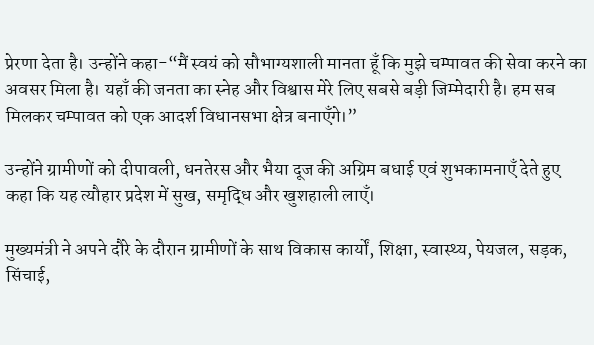प्रेरणा देता है। उन्होंने कहा-“मैं स्वयं को सौभाग्यशाली मानता हूँ कि मुझे चम्पावत की सेवा करने का अवसर मिला है। यहाँ की जनता का स्नेह और विश्वास मेरे लिए सबसे बड़ी जिम्मेदारी है। हम सब मिलकर चम्पावत को एक आदर्श विधानसभा क्षेत्र बनाएँगे।”

उन्होंने ग्रामीणों को दीपावली, धनतेरस और भैया दूज की अग्रिम बधाई एवं शुभकामनाएँ देते हुए कहा कि यह त्यौहार प्रदेश में सुख, समृद्धि और खुशहाली लाएँ।

मुख्यमंत्री ने अपने दौरे के दौरान ग्रामीणों के साथ विकास कार्यों, शिक्षा, स्वास्थ्य, पेयजल, सड़क, सिंचाई,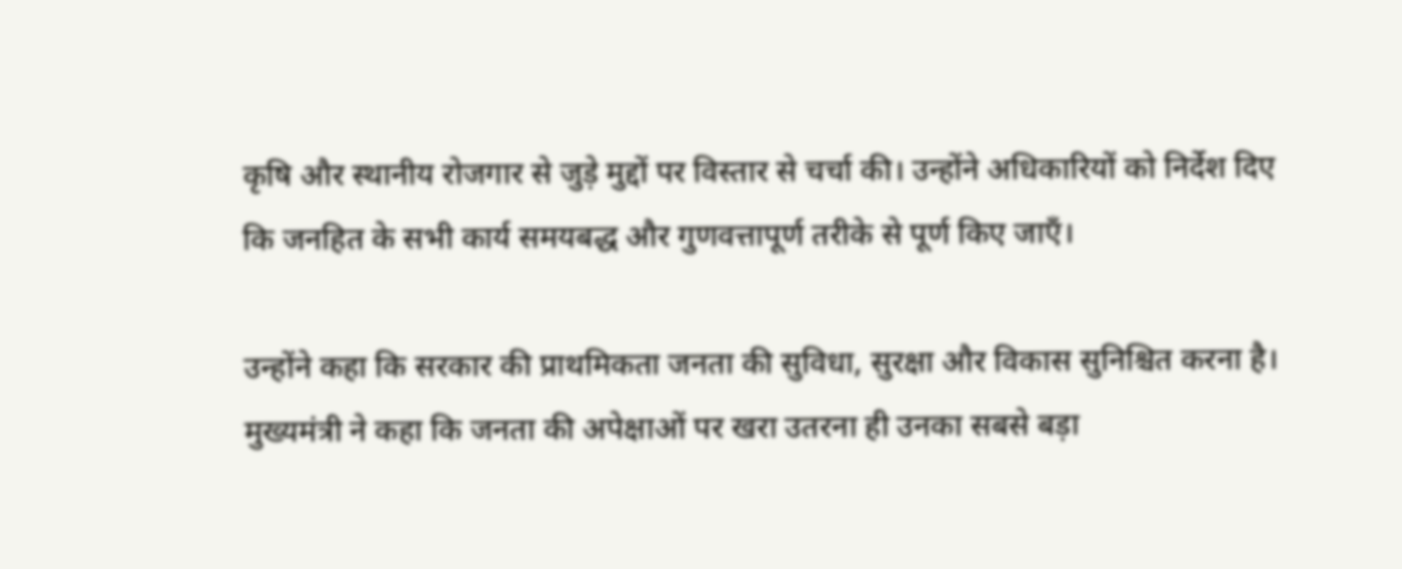कृषि और स्थानीय रोजगार से जुड़े मुद्दों पर विस्तार से चर्चा की। उन्होंने अधिकारियों को निर्देश दिए कि जनहित के सभी कार्य समयबद्ध और गुणवत्तापूर्ण तरीके से पूर्ण किए जाएँ।

उन्होंने कहा कि सरकार की प्राथमिकता जनता की सुविधा, सुरक्षा और विकास सुनिश्चित करना है। मुख्यमंत्री ने कहा कि जनता की अपेक्षाओं पर खरा उतरना ही उनका सबसे बड़ा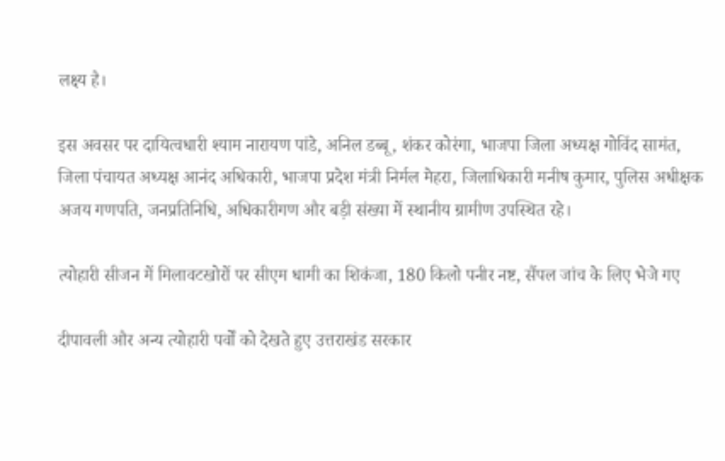लक्ष्य है।

इस अवसर पर दायित्वधारी श्याम नारायण पांडे, अनिल डब्बू, शंकर कोरंगा, भाजपा जिला अध्यक्ष गोविंद सामंत, जिला पंचायत अध्यक्ष आनंद अधिकारी, भाजपा प्रदेश मंत्री निर्मल मेहरा, जिलाधिकारी मनीष कुमार, पुलिस अधीक्षक अजय गणपति, जनप्रतिनिधि, अधिकारीगण और बड़ी संख्या में स्थानीय ग्रामीण उपस्थित रहे।

त्योहारी सीजन में मिलावटखोरों पर सीएम धामी का शिकंजा, 180 किलो पनीर नष्ट, सैंपल जांच के लिए भेजे गए

दीपावली और अन्य त्योहारी पर्वों को देखते हुए उत्तराखंड सरकार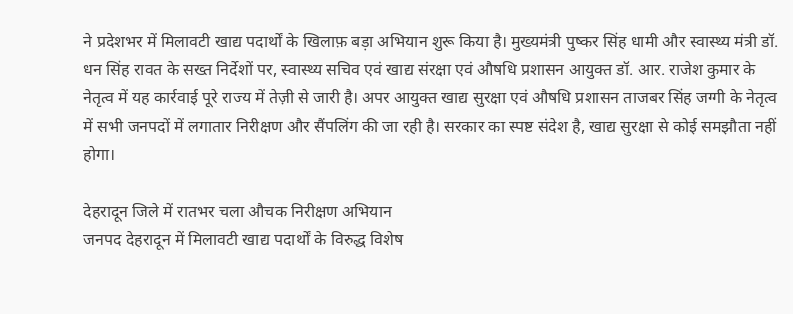ने प्रदेशभर में मिलावटी खाद्य पदार्थों के खिलाफ़ बड़ा अभियान शुरू किया है। मुख्यमंत्री पुष्कर सिंह धामी और स्वास्थ्य मंत्री डॉ. धन सिंह रावत के सख्त निर्देशों पर, स्वास्थ्य सचिव एवं खाद्य संरक्षा एवं औषधि प्रशासन आयुक्त डॉ. आर. राजेश कुमार के नेतृत्व में यह कार्रवाई पूरे राज्य में तेज़ी से जारी है। अपर आयुक्त खाद्य सुरक्षा एवं औषधि प्रशासन ताजबर सिंह जग्गी के नेतृत्व में सभी जनपदों में लगातार निरीक्षण और सैंपलिंग की जा रही है। सरकार का स्पष्ट संदेश है, खाद्य सुरक्षा से कोई समझौता नहीं होगा।

देहरादून जिले में रातभर चला औचक निरीक्षण अभियान
जनपद देहरादून में मिलावटी खाद्य पदार्थों के विरुद्ध विशेष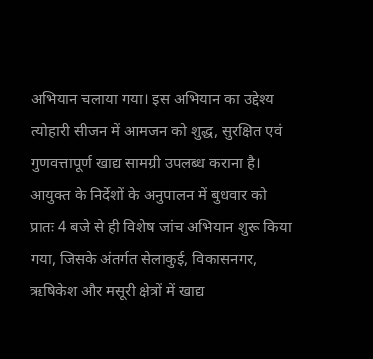अभियान चलाया गया। इस अभियान का उद्देश्य त्योहारी सीजन में आमजन को शुद्ध, सुरक्षित एवं गुणवत्तापूर्ण खाद्य सामग्री उपलब्ध कराना है। आयुक्त के निर्देशों के अनुपालन में बुधवार को प्रातः 4 बजे से ही विशेष जांच अभियान शुरू किया गया, जिसके अंतर्गत सेलाकुई, विकासनगर, ऋषिकेश और मसूरी क्षेत्रों में खाद्य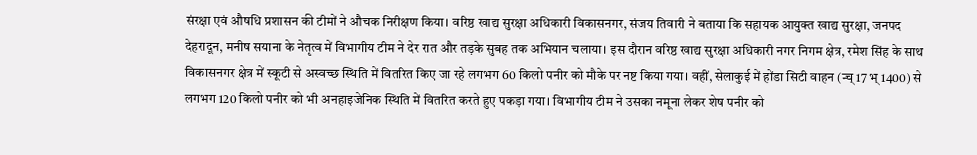संरक्षा एवं औषधि प्रशासन की टीमों ने औचक निरीक्षण किया। वरिष्ठ खाद्य सुरक्षा अधिकारी विकासनगर, संजय तिवारी ने बताया कि सहायक आयुक्त खाद्य सुरक्षा, जनपद देहरादून, मनीष सयाना के नेतृत्व में विभागीय टीम ने देर रात और तड़के सुबह तक अभियान चलाया। इस दौरान वरिष्ठ खाद्य सुरक्षा अधिकारी नगर निगम क्षेत्र, रमेश सिंह के साथ विकासनगर क्षेत्र में स्कूटी से अस्वच्छ स्थिति में वितरित किए जा रहे लगभग 60 किलो पनीर को मौके पर नष्ट किया गया। वहीं, सेलाकुई में होंडा सिटी वाहन (न्च् 17 भ् 1400) से लगभग 120 किलो पनीर को भी अनहाइजेनिक स्थिति में वितरित करते हुए पकड़ा गया। विभागीय टीम ने उसका नमूना लेकर शेष पनीर को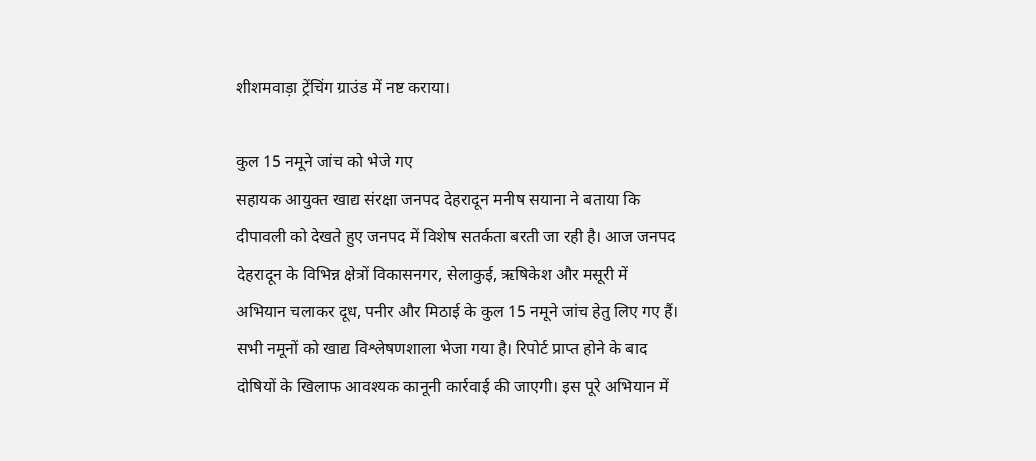शीशमवाड़ा ट्रेंचिंग ग्राउंड में नष्ट कराया।

कुल 15 नमूने जांच को भेजे गए
सहायक आयुक्त खाद्य संरक्षा जनपद देहरादून मनीष सयाना ने बताया कि दीपावली को देखते हुए जनपद में विशेष सतर्कता बरती जा रही है। आज जनपद देहरादून के विभिन्न क्षेत्रों विकासनगर, सेलाकुई, ऋषिकेश और मसूरी में अभियान चलाकर दूध, पनीर और मिठाई के कुल 15 नमूने जांच हेतु लिए गए हैं। सभी नमूनों को खाद्य विश्लेषणशाला भेजा गया है। रिपोर्ट प्राप्त होने के बाद दोषियों के खिलाफ आवश्यक कानूनी कार्रवाई की जाएगी। इस पूरे अभियान में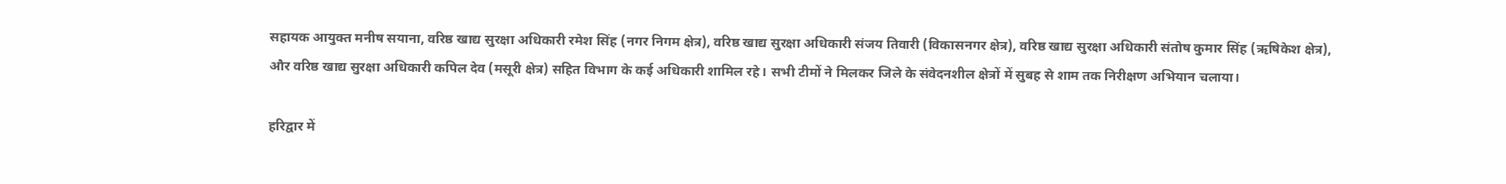सहायक आयुक्त मनीष सयाना, वरिष्ठ खाद्य सुरक्षा अधिकारी रमेश सिंह (नगर निगम क्षेत्र), वरिष्ठ खाद्य सुरक्षा अधिकारी संजय तिवारी (विकासनगर क्षेत्र), वरिष्ठ खाद्य सुरक्षा अधिकारी संतोष कुमार सिंह (ऋषिकेश क्षेत्र), और वरिष्ठ खाद्य सुरक्षा अधिकारी कपिल देव (मसूरी क्षेत्र) सहित विभाग के कई अधिकारी शामिल रहे। सभी टीमों ने मिलकर जिले के संवेदनशील क्षेत्रों में सुबह से शाम तक निरीक्षण अभियान चलाया।

हरिद्वार में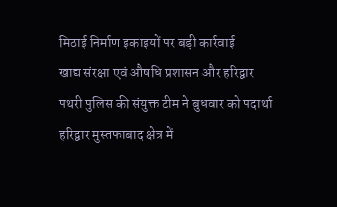मिठाई निर्माण इकाइयों पर बड़ी कार्रवाई
खाद्य संरक्षा एवं औषधि प्रशासन और हरिद्वार पथरी पुलिस की संयुक्त टीम ने बुधवार को पदार्था हरिद्वार मुस्तफाबाद क्षेत्र में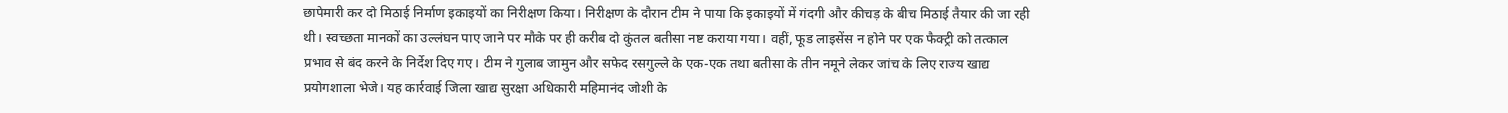छापेमारी कर दो मिठाई निर्माण इकाइयों का निरीक्षण किया। निरीक्षण के दौरान टीम ने पाया कि इकाइयों में गंदगी और कीचड़ के बीच मिठाई तैयार की जा रही थी। स्वच्छता मानकों का उल्लंघन पाए जाने पर मौके पर ही करीब दो कुंतल बतीसा नष्ट कराया गया। वहीं, फूड लाइसेंस न होने पर एक फैक्ट्री को तत्काल प्रभाव से बंद करने के निर्देश दिए गए। टीम ने गुलाब जामुन और सफेद रसगुल्ले के एक-एक तथा बतीसा के तीन नमूने लेकर जांच के लिए राज्य खाद्य प्रयोगशाला भेजे। यह कार्रवाई जिला खाद्य सुरक्षा अधिकारी महिमानंद जोशी के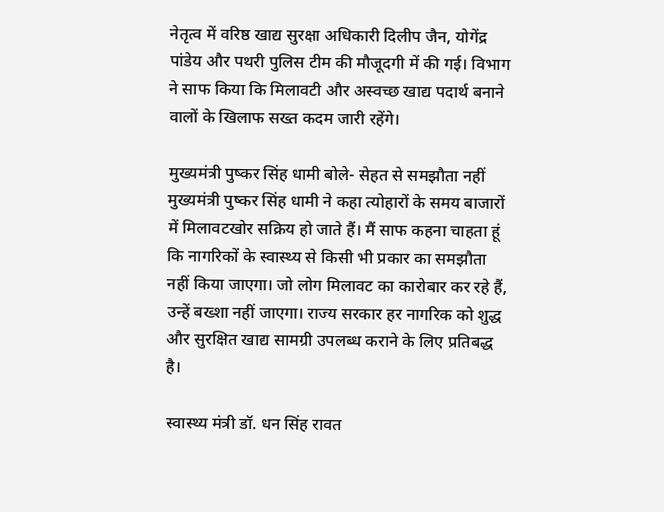नेतृत्व में वरिष्ठ खाद्य सुरक्षा अधिकारी दिलीप जैन, योगेंद्र पांडेय और पथरी पुलिस टीम की मौजूदगी में की गई। विभाग ने साफ किया कि मिलावटी और अस्वच्छ खाद्य पदार्थ बनाने वालों के खिलाफ सख्त कदम जारी रहेंगे।

मुख्यमंत्री पुष्कर सिंह धामी बोले- सेहत से समझौता नहीं
मुख्यमंत्री पुष्कर सिंह धामी ने कहा त्योहारों के समय बाजारों में मिलावटखोर सक्रिय हो जाते हैं। मैं साफ कहना चाहता हूं कि नागरिकों के स्वास्थ्य से किसी भी प्रकार का समझौता नहीं किया जाएगा। जो लोग मिलावट का कारोबार कर रहे हैं, उन्हें बख्शा नहीं जाएगा। राज्य सरकार हर नागरिक को शुद्ध और सुरक्षित खाद्य सामग्री उपलब्ध कराने के लिए प्रतिबद्ध है।

स्वास्थ्य मंत्री डॉ. धन सिंह रावत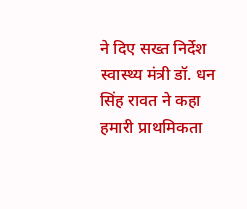ने दिए सख्त निर्देश
स्वास्थ्य मंत्री डॉ. धन सिंह रावत ने कहा हमारी प्राथमिकता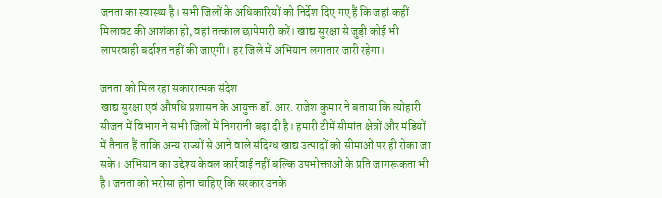जनता का स्वास्थ्य है। सभी जिलों के अधिकारियों को निर्देश दिए गए हैं कि जहां कहीं मिलावट की आशंका हो, वहां तत्काल छापेमारी करें। खाद्य सुरक्षा से जुड़ी कोई भी लापरवाही बर्दाश्त नहीं की जाएगी। हर जिले में अभियान लगातार जारी रहेगा।

जनता को मिल रहा सकारात्मक संदेश
खाद्य सुरक्षा एवं औषधि प्रशासन के आयुक्त डॉ. आर. राजेश कुमार ने बताया कि त्योहारी सीजन में विभाग ने सभी जिलों में निगरानी बढ़ा दी है। हमारी टीमें सीमांत क्षेत्रों और मंडियों में तैनात हैं ताकि अन्य राज्यों से आने वाले संदिग्ध खाद्य उत्पादों को सीमाओं पर ही रोका जा सके। अभियान का उद्देश्य केवल कार्रवाई नहीं बल्कि उपभोक्ताओं के प्रति जागरूकता भी है। जनता को भरोसा होना चाहिए कि सरकार उनके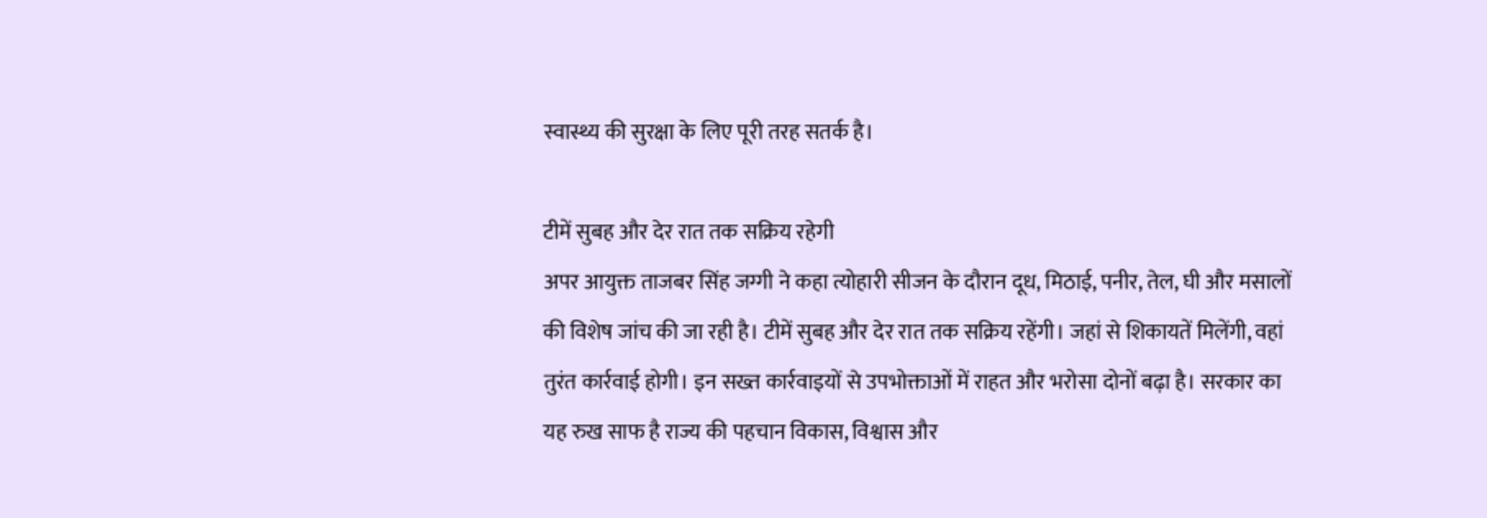स्वास्थ्य की सुरक्षा के लिए पूरी तरह सतर्क है।

टीमें सुबह और देर रात तक सक्रिय रहेगी
अपर आयुक्त ताजबर सिंह जग्गी ने कहा त्योहारी सीजन के दौरान दूध, मिठाई, पनीर, तेल, घी और मसालों की विशेष जांच की जा रही है। टीमें सुबह और देर रात तक सक्रिय रहेंगी। जहां से शिकायतें मिलेंगी, वहां तुरंत कार्रवाई होगी। इन सख्त कार्रवाइयों से उपभोक्ताओं में राहत और भरोसा दोनों बढ़ा है। सरकार का यह रुख साफ है राज्य की पहचान विकास, विश्वास और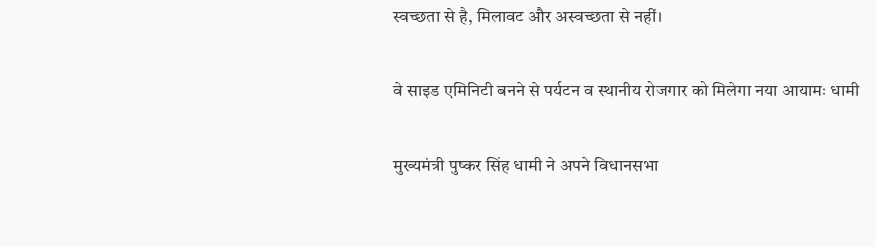स्वच्छता से है, मिलावट और अस्वच्छता से नहीं।

वे साइड एमिनिटी बनने से पर्यटन व स्थानीय रोजगार को मिलेगा नया आयामः धामी

मुख्यमंत्री पुष्कर सिंह धामी ने अपने विधानसभा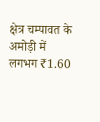क्षेत्र चम्पावत के अमोड़ी में लगभग ₹1.60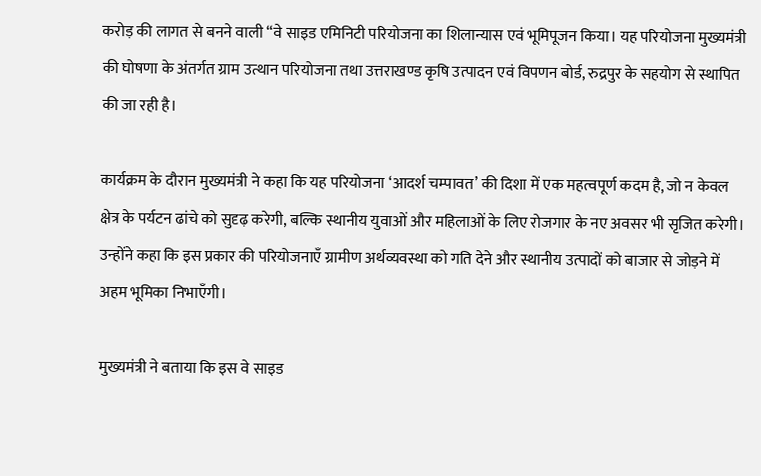करोड़ की लागत से बनने वाली “वे साइड एमिनिटी परियोजना का शिलान्यास एवं भूमिपूजन किया। यह परियोजना मुख्यमंत्री की घोषणा के अंतर्गत ग्राम उत्थान परियोजना तथा उत्तराखण्ड कृषि उत्पादन एवं विपणन बोर्ड, रुद्रपुर के सहयोग से स्थापित की जा रही है।

कार्यक्रम के दौरान मुख्यमंत्री ने कहा कि यह परियोजना ‘आदर्श चम्पावत’ की दिशा में एक महत्वपूर्ण कदम है, जो न केवल क्षेत्र के पर्यटन ढांचे को सुदृढ़ करेगी, बल्कि स्थानीय युवाओं और महिलाओं के लिए रोजगार के नए अवसर भी सृजित करेगी। उन्होंने कहा कि इस प्रकार की परियोजनाएँ ग्रामीण अर्थव्यवस्था को गति देने और स्थानीय उत्पादों को बाजार से जोड़ने में अहम भूमिका निभाएँगी।

मुख्यमंत्री ने बताया कि इस वे साइड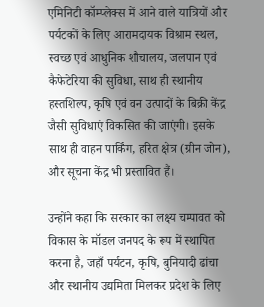एमिनिटी कॉम्प्लेक्स में आने वाले यात्रियों और पर्यटकों के लिए आरामदायक विश्राम स्थल, स्वच्छ एवं आधुनिक शौचालय, जलपान एवं कैफेटेरिया की सुविधा, साथ ही स्थानीय हस्तशिल्प, कृषि एवं वन उत्पादों के बिक्री केंद्र जैसी सुविधाएं विकसित की जाएंगी। इसके साथ ही वाहन पार्किंग, हरित क्षेत्र (ग्रीन जोन), और सूचना केंद्र भी प्रस्तावित हैं।

उन्होंने कहा कि सरकार का लक्ष्य चम्पावत को विकास के मॉडल जनपद के रूप में स्थापित करना है, जहाँ पर्यटन, कृषि, बुनियादी ढांचा और स्थानीय उद्यमिता मिलकर प्रदेश के लिए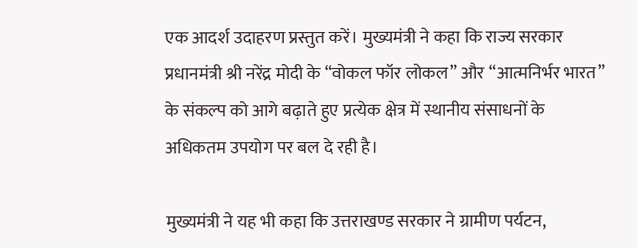एक आदर्श उदाहरण प्रस्तुत करें। मुख्यमंत्री ने कहा कि राज्य सरकार प्रधानमंत्री श्री नरेंद्र मोदी के “वोकल फॉर लोकल” और “आत्मनिर्भर भारत” के संकल्प को आगे बढ़ाते हुए प्रत्येक क्षेत्र में स्थानीय संसाधनों के अधिकतम उपयोग पर बल दे रही है।

मुख्यमंत्री ने यह भी कहा कि उत्तराखण्ड सरकार ने ग्रामीण पर्यटन,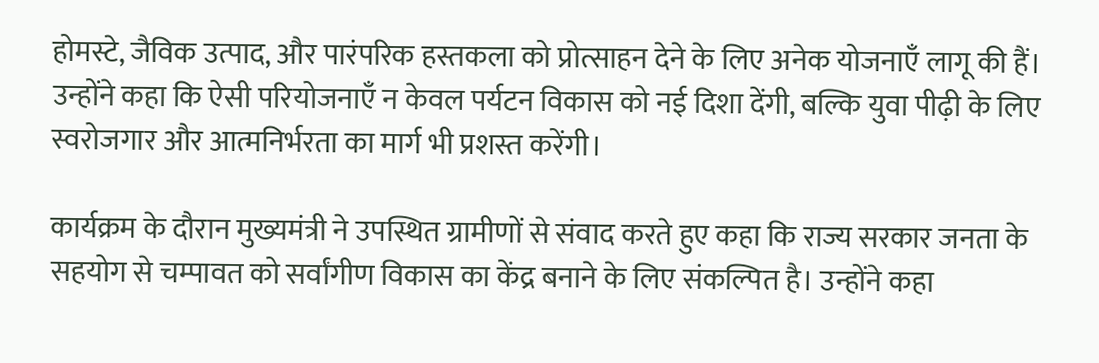होमस्टे, जैविक उत्पाद, और पारंपरिक हस्तकला को प्रोत्साहन देने के लिए अनेक योजनाएँ लागू की हैं। उन्होंने कहा कि ऐसी परियोजनाएँ न केवल पर्यटन विकास को नई दिशा देंगी, बल्कि युवा पीढ़ी के लिए स्वरोजगार और आत्मनिर्भरता का मार्ग भी प्रशस्त करेंगी।

कार्यक्रम के दौरान मुख्यमंत्री ने उपस्थित ग्रामीणों से संवाद करते हुए कहा कि राज्य सरकार जनता के सहयोग से चम्पावत को सर्वांगीण विकास का केंद्र बनाने के लिए संकल्पित है। उन्होंने कहा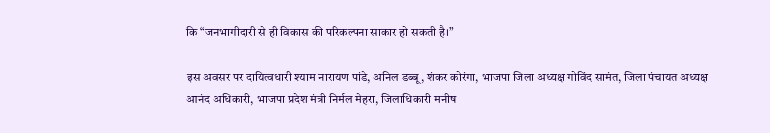कि “जनभागीदारी से ही विकास की परिकल्पना साकार हो सकती है।”

इस अवसर पर दायित्वधारी श्याम नारायण पांडे, अनिल डब्बू, शंकर कोरंगा, भाजपा जिला अध्यक्ष गोविंद सामंत, जिला पंचायत अध्यक्ष आनंद अधिकारी, भाजपा प्रदेश मंत्री निर्मल मेहरा, जिलाधिकारी मनीष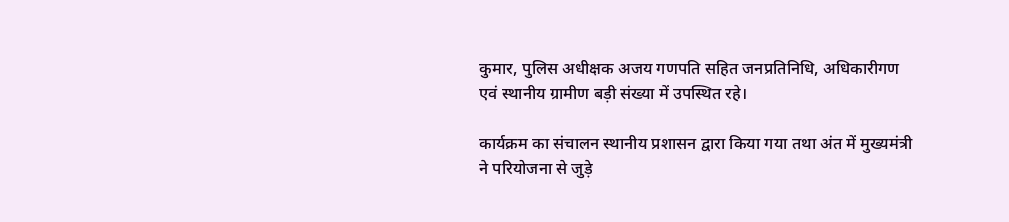कुमार, पुलिस अधीक्षक अजय गणपति सहित जनप्रतिनिधि, अधिकारीगण एवं स्थानीय ग्रामीण बड़ी संख्या में उपस्थित रहे।

कार्यक्रम का संचालन स्थानीय प्रशासन द्वारा किया गया तथा अंत में मुख्यमंत्री ने परियोजना से जुड़े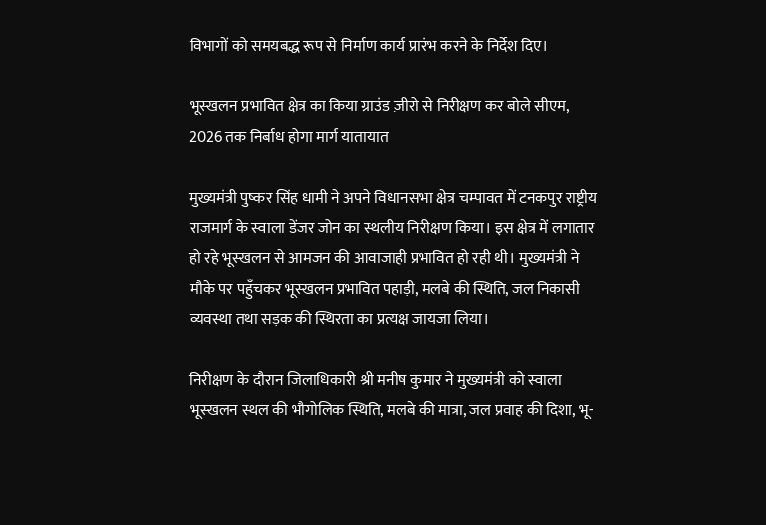विभागों को समयबद्ध रूप से निर्माण कार्य प्रारंभ करने के निर्देश दिए।

भूस्खलन प्रभावित क्षेत्र का किया ग्राउंड ज़ीरो से निरीक्षण कर बोले सीएम, 2026 तक निर्बाध होगा मार्ग यातायात

मुख्यमंत्री पुष्कर सिंह धामी ने अपने विधानसभा क्षेत्र चम्पावत में टनकपुर राष्ट्रीय राजमार्ग के स्वाला डेंजर जोन का स्थलीय निरीक्षण किया। इस क्षेत्र में लगातार हो रहे भूस्खलन से आमजन की आवाजाही प्रभावित हो रही थी। मुख्यमंत्री ने मौके पर पहुँचकर भूस्खलन प्रभावित पहाड़ी, मलबे की स्थिति, जल निकासी व्यवस्था तथा सड़क की स्थिरता का प्रत्यक्ष जायजा लिया।

निरीक्षण के दौरान जिलाधिकारी श्री मनीष कुमार ने मुख्यमंत्री को स्वाला भूस्खलन स्थल की भौगोलिक स्थिति, मलबे की मात्रा, जल प्रवाह की दिशा, भू-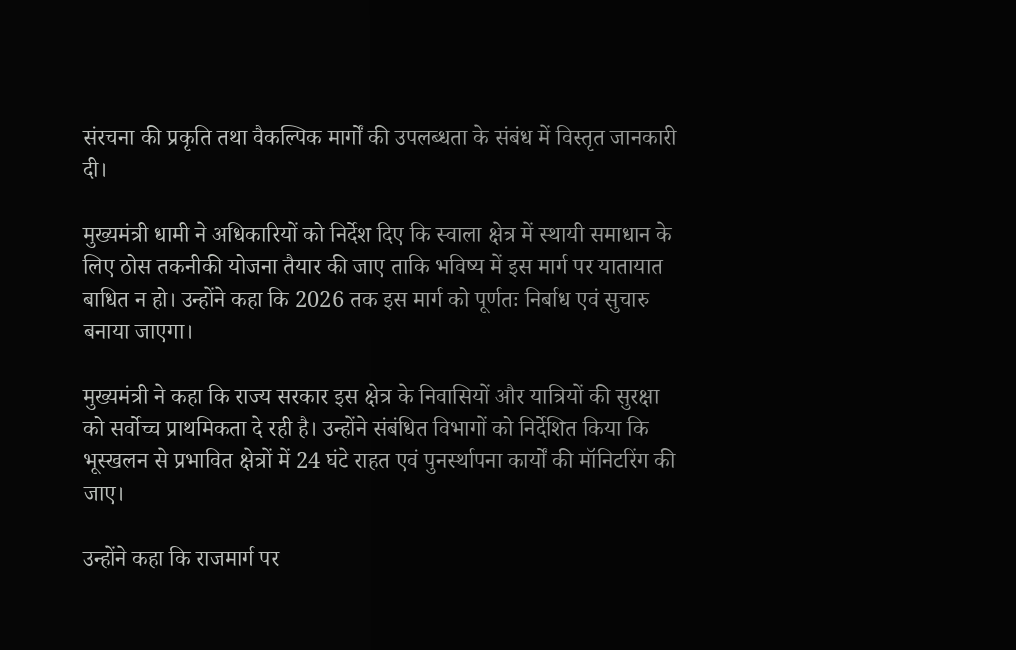संरचना की प्रकृति तथा वैकल्पिक मार्गों की उपलब्धता के संबंध में विस्तृत जानकारी दी।

मुख्यमंत्री धामी ने अधिकारियों को निर्देश दिए कि स्वाला क्षेत्र में स्थायी समाधान के लिए ठोस तकनीकी योजना तैयार की जाए ताकि भविष्य में इस मार्ग पर यातायात बाधित न हो। उन्होंने कहा कि 2026 तक इस मार्ग को पूर्णतः निर्बाध एवं सुचारु बनाया जाएगा।

मुख्यमंत्री ने कहा कि राज्य सरकार इस क्षेत्र के निवासियों और यात्रियों की सुरक्षा को सर्वोच्च प्राथमिकता दे रही है। उन्होंने संबंधित विभागों को निर्देशित किया कि भूस्खलन से प्रभावित क्षेत्रों में 24 घंटे राहत एवं पुनर्स्थापना कार्यों की मॉनिटरिंग की जाए।

उन्होंने कहा कि राजमार्ग पर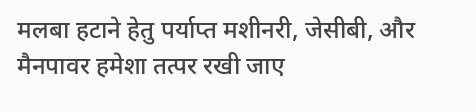मलबा हटाने हेतु पर्याप्त मशीनरी, जेसीबी, और मैनपावर हमेशा तत्पर रखी जाए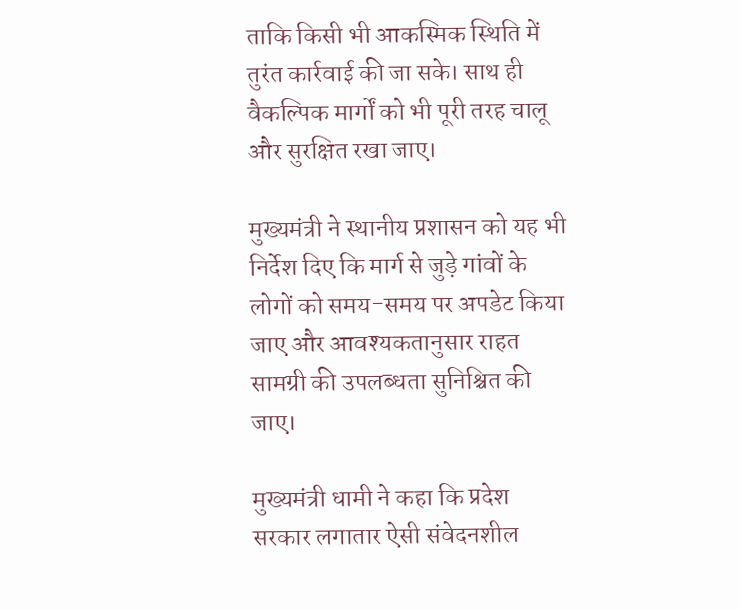ताकि किसी भी आकस्मिक स्थिति में तुरंत कार्रवाई की जा सके। साथ ही वैकल्पिक मार्गों को भी पूरी तरह चालू और सुरक्षित रखा जाए।

मुख्यमंत्री ने स्थानीय प्रशासन को यह भी निर्देश दिए कि मार्ग से जुड़े गांवों के लोगों को समय-समय पर अपडेट किया जाए और आवश्यकतानुसार राहत सामग्री की उपलब्धता सुनिश्चित की जाए।

मुख्यमंत्री धामी ने कहा कि प्रदेश सरकार लगातार ऐसी संवेदनशील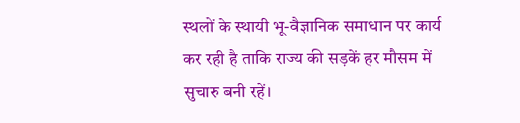स्थलों के स्थायी भू-वैज्ञानिक समाधान पर कार्य कर रही है ताकि राज्य की सड़कें हर मौसम में सुचारु बनी रहें।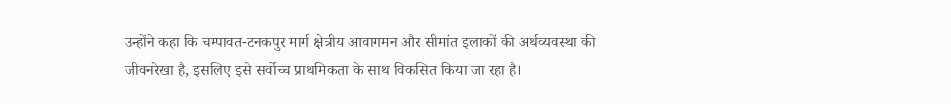उन्होंने कहा कि चम्पावत-टनकपुर मार्ग क्षेत्रीय आवागमन और सीमांत इलाकों की अर्थव्यवस्था की जीवनरेखा है, इसलिए इसे सर्वोच्च प्राथमिकता के साथ विकसित किया जा रहा है।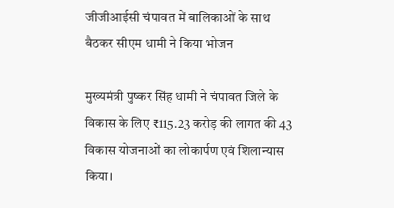जीजीआईसी चंपावत में बालिकाओं के साथ बैठकर सीएम धामी ने किया भोजन

मुख्यमंत्री पुष्कर सिंह धामी ने चंपावत जिले के विकास के लिए ₹115.23 करोड़ की लागत की 43 विकास योजनाओं का लोकार्पण एवं शिलान्यास किया।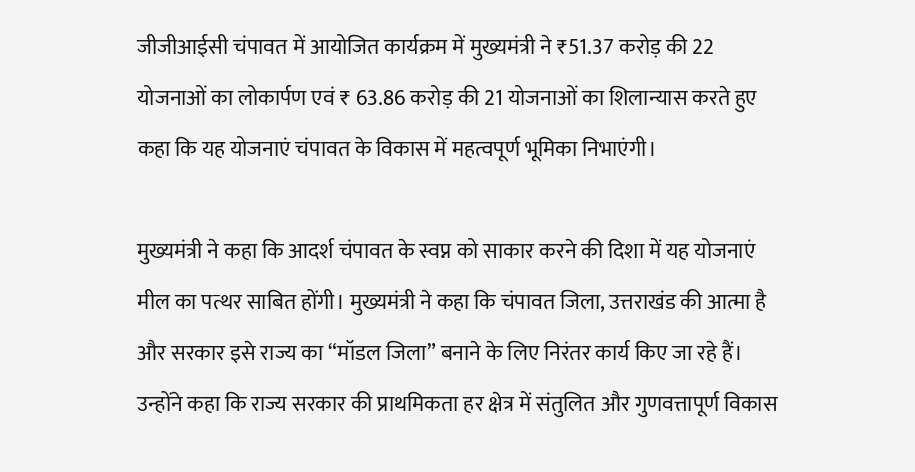जीजीआईसी चंपावत में आयोजित कार्यक्रम में मुख्यमंत्री ने ₹51.37 करोड़ की 22 योजनाओं का लोकार्पण एवं ₹ 63.86 करोड़ की 21 योजनाओं का शिलान्यास करते हुए कहा कि यह योजनाएं चंपावत के विकास में महत्वपूर्ण भूमिका निभाएंगी।

मुख्यमंत्री ने कहा कि आदर्श चंपावत के स्वप्न को साकार करने की दिशा में यह योजनाएं मील का पत्थर साबित होंगी। मुख्यमंत्री ने कहा कि चंपावत जिला, उत्तराखंड की आत्मा है और सरकार इसे राज्य का “मॉडल जिला” बनाने के लिए निरंतर कार्य किए जा रहे हैं। उन्होंने कहा कि राज्य सरकार की प्राथमिकता हर क्षेत्र में संतुलित और गुणवत्तापूर्ण विकास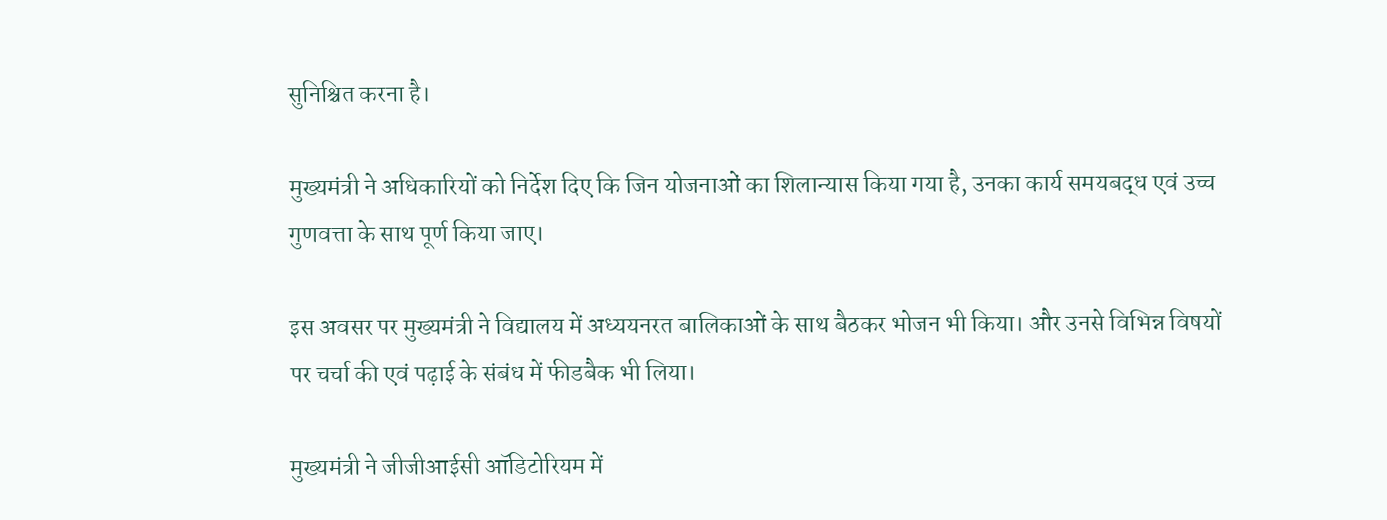सुनिश्चित करना है।

मुख्यमंत्री ने अधिकारियों को निर्देश दिए कि जिन योजनाओं का शिलान्यास किया गया है, उनका कार्य समयबद्ध एवं उच्च गुणवत्ता के साथ पूर्ण किया जाए।

इस अवसर पर मुख्यमंत्री ने विद्यालय में अध्ययनरत बालिकाओं के साथ बैठकर भोजन भी किया। और उनसे विभिन्न विषयों पर चर्चा की एवं पढ़ाई के संबंध में फीडबैक भी लिया।

मुख्यमंत्री ने जीजीआईसी ऑडिटोरियम में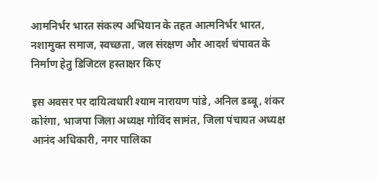आमनिर्भर भारत संकल्प अभियान के तहत आत्मनिर्भर भारत, नशामुक्त समाज, स्वच्छता, जल संरक्षण और आदर्श चंपावत के निर्माण हेतु डिजिटल हस्ताक्षर किए

इस अवसर पर दायित्वधारी श्याम नारायण पांडे, अनिल डब्बू, शंकर कोरंगा, भाजपा जिला अध्यक्ष गोविंद सामंत, जिला पंचायत अध्यक्ष आनंद अधिकारी, नगर पालिका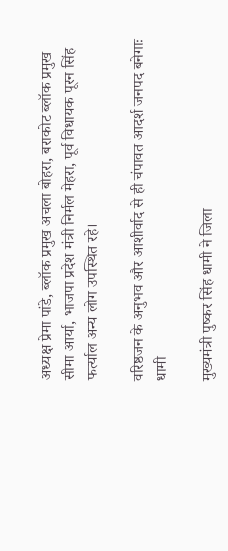अध्यक्ष प्रेमा पांडे, ब्लॉक प्रमुख अचला बोहरा, बराकोट ब्लॉक प्रमुख सीमा आर्या, भाजपा प्रदेश मंत्री निर्मल मेहरा, पूर्व विधायक पूरन सिंह फर्त्याल अन्य लोग उपस्थित रहे।

वरिष्ठजन के अनुभव और आशीर्वाद से ही चंपावत आदर्श जनपद बनेगाः धामी

मुख्यमंत्री पुष्कर सिंह धामी ने जिला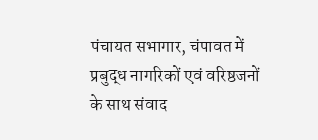पंचायत सभागार, चंपावत में प्रबुद्ध नागरिकों एवं वरिष्ठजनों के साथ संवाद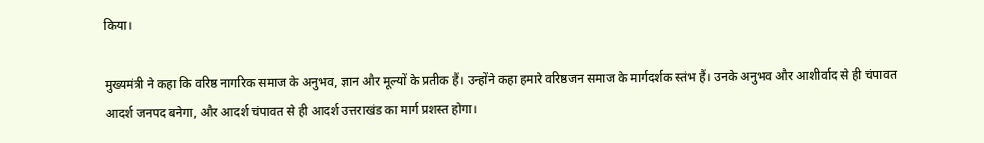किया।

मुख्यमंत्री ने कहा कि वरिष्ठ नागरिक समाज के अनुभव, ज्ञान और मूल्यों के प्रतीक हैं। उन्होंने कहा हमारे वरिष्ठजन समाज के मार्गदर्शक स्तंभ हैं। उनके अनुभव और आशीर्वाद से ही चंपावत आदर्श जनपद बनेगा, और आदर्श चंपावत से ही आदर्श उत्तराखंड का मार्ग प्रशस्त होगा।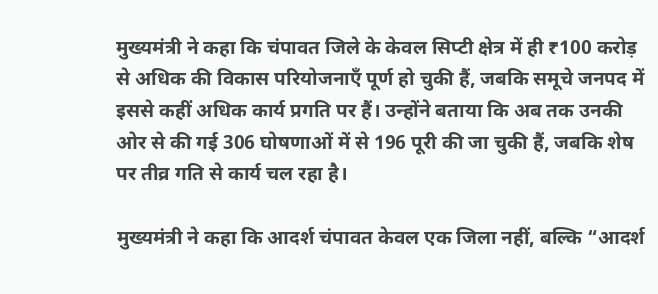मुख्यमंत्री ने कहा कि चंपावत जिले के केवल सिप्टी क्षेत्र में ही ₹100 करोड़ से अधिक की विकास परियोजनाएँ पूर्ण हो चुकी हैं, जबकि समूचे जनपद में इससे कहीं अधिक कार्य प्रगति पर हैं। उन्होंने बताया कि अब तक उनकी ओर से की गई 306 घोषणाओं में से 196 पूरी की जा चुकी हैं, जबकि शेष पर तीव्र गति से कार्य चल रहा है।

मुख्यमंत्री ने कहा कि आदर्श चंपावत केवल एक जिला नहीं, बल्कि “आदर्श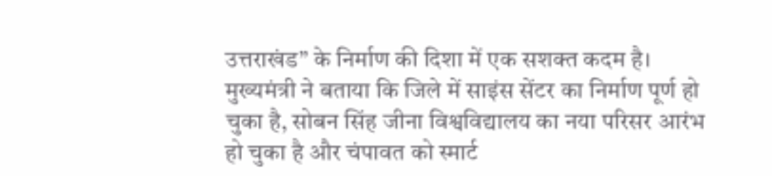उत्तराखंड” के निर्माण की दिशा में एक सशक्त कदम है। मुख्यमंत्री ने बताया कि जिले में साइंस सेंटर का निर्माण पूर्ण हो चुका है, सोबन सिंह जीना विश्वविद्यालय का नया परिसर आरंभ हो चुका है और चंपावत को स्मार्ट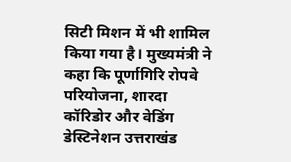सिटी मिशन में भी शामिल किया गया है। मुख्यमंत्री ने कहा कि पूर्णागिरि रोपवे परियोजना, शारदा कॉरिडोर और वेडिंग डेस्टिनेशन उत्तराखंड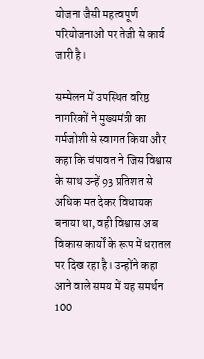योजना जैसी महत्वपूर्ण परियोजनाओं पर तेजी से कार्य जारी है।

सम्मेलन में उपस्थित वरिष्ठ नागरिकों ने मुख्यमंत्री का गर्मजोशी से स्वागत किया और कहा कि चंपावत ने जिस विश्वास के साथ उन्हें 93 प्रतिशत से अधिक मत देकर विधायक बनाया था, वही विश्वास अब विकास कार्यों के रूप में धरातल पर दिख रहा है। उन्होंने कहा आने वाले समय में यह समर्थन 100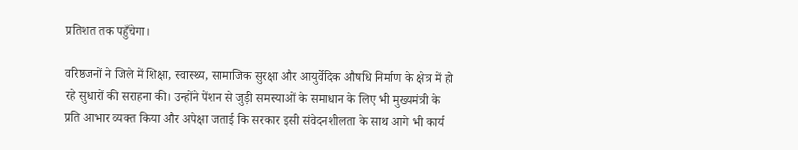प्रतिशत तक पहुँचेगा।

वरिष्ठजनों ने जिले में शिक्षा, स्वास्थ्य, सामाजिक सुरक्षा और आयुर्वेदिक औषधि निर्माण के क्षेत्र में हो रहे सुधारों की सराहना की। उन्होंने पेंशन से जुड़ी समस्याओं के समाधान के लिए भी मुख्यमंत्री के प्रति आभार व्यक्त किया और अपेक्षा जताई कि सरकार इसी संवेदनशीलता के साथ आगे भी कार्य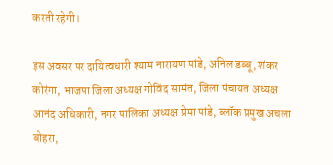करती रहेगी।

इस अवसर पर दायित्वधारी श्याम नारायण पांडे, अनिल डब्बू, शंकर कोरंगा, भाजपा जिला अध्यक्ष गोविंद सामंत, जिला पंचायत अध्यक्ष आनंद अधिकारी, नगर पालिका अध्यक्ष प्रेमा पांडे, ब्लॉक प्रमुख अचला बोहरा,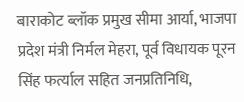बाराकोट ब्लॉक प्रमुख सीमा आर्या, भाजपा प्रदेश मंत्री निर्मल मेहरा, पूर्व विधायक पूरन सिंह फर्त्याल सहित जनप्रतिनिधि,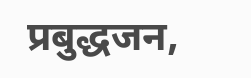प्रबुद्धजन,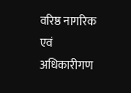वरिष्ठ नागरिक एवं अधिकारीगण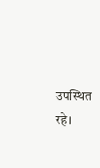उपस्थित रहे।